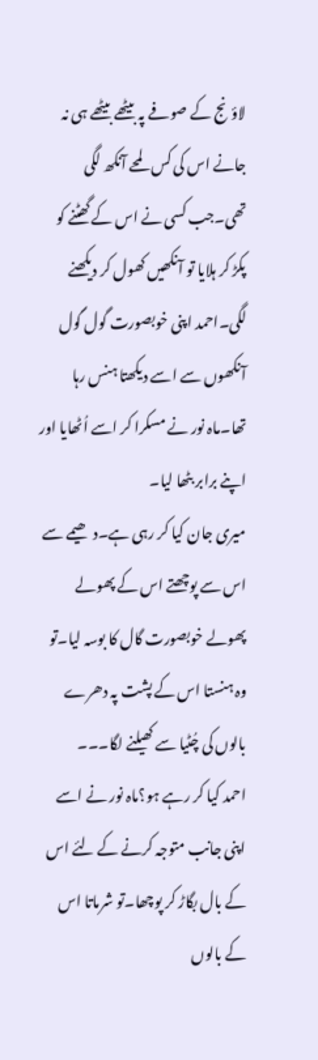لاؤنج کے صوفے پہ بیٹھے بیٹھے ہی نہ جانے اس کی کس لمحے آنکھ لگی تھی۔جب کسی نے اس کے گھٹنے کو پکڑ کر ہلایا تو آنکھیں کھول کر دیکھنے لگی۔احمد اپنی خوبصورت گول گول آنکھوں سے اسے دیکھتا ہنس رہا تھا۔ماہ نور نے مسکرا کر اسے اُٹھایا اور اپنے برابر بٹھا لیا۔
میری جان کیا کر رہی ہے۔دھیمے سے اس سے پوچھتے اس کے پھولے پھولے خوبصورت گال کا بوسہ لیا۔تو وہ ہنستا اس کے پشت پہ دھرے بالوں کی چُٹیا سے کھیلنے لگا۔۔۔
احمد کیا کر رہے ہو؟ماہ نور نے اسے اپنی جانب متوجہ کرنے کے لئے اس کے بال بگاڑ کر پوچھا۔تو شرماتا اس کے بالوں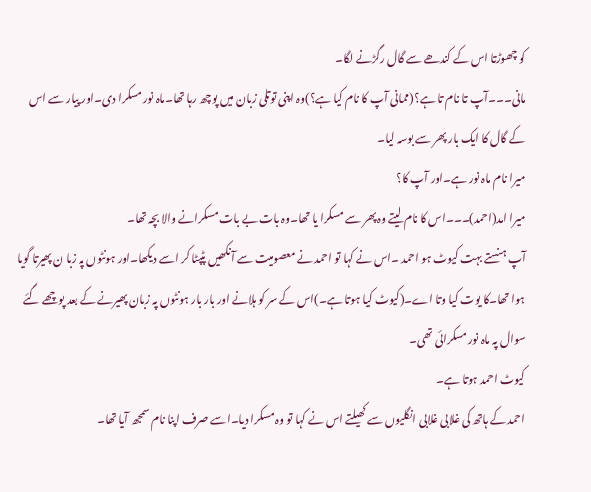کو چھوڑتا اس کے کندھے سے گال رگڑنے لگا۔
مانی۔۔۔آپ تا نام تا ہے؟(ممانی آپ کا نام کیا ہے؟)وہ اپنی توتلی زبان میں پوچھ رہا تھا۔ماہ نور مسکرا دی۔اور پیار سے اس کے گال کا ایک بار پھر سے بوسہ لیا۔
میرا نام ماہ نور ہے۔اور آپ کا؟
میرا امد(احمد)۔۔۔اس کا نام لیتے وہ پھر سے مسکرا یا تھا۔وہ بات بے بات مسکرانے والا بچہ تھا۔
آپ ہنستے بہت کیوٹ ہو احمد ۔اس نے کہا تو احمد نے معصومیت سے آنکھیں پٹپٹا کر اسے دیکھا۔اور ہونٹوں پہ زبا ن پھیرتا گویا ہوا تھا۔کا یوت کیا وتا اے۔(کیوٹ کیا ہوتا ہے۔)اس کے سر کو ہلانے اور بار بار ہونٹوں پہ زبان پھیرنے کے بعد پوچھے گئے سوال پہ ماہ نور مسکرائی تھی۔
کیوٹ احمد ہوتا ہے۔
احمد کے ہاتھ کی غلابی غلابی انگلیوں سے کھیلتے اس نے کہا تو وہ مسکرا دیا۔اسے صرف اپنا نام سمجھ آیا تھا۔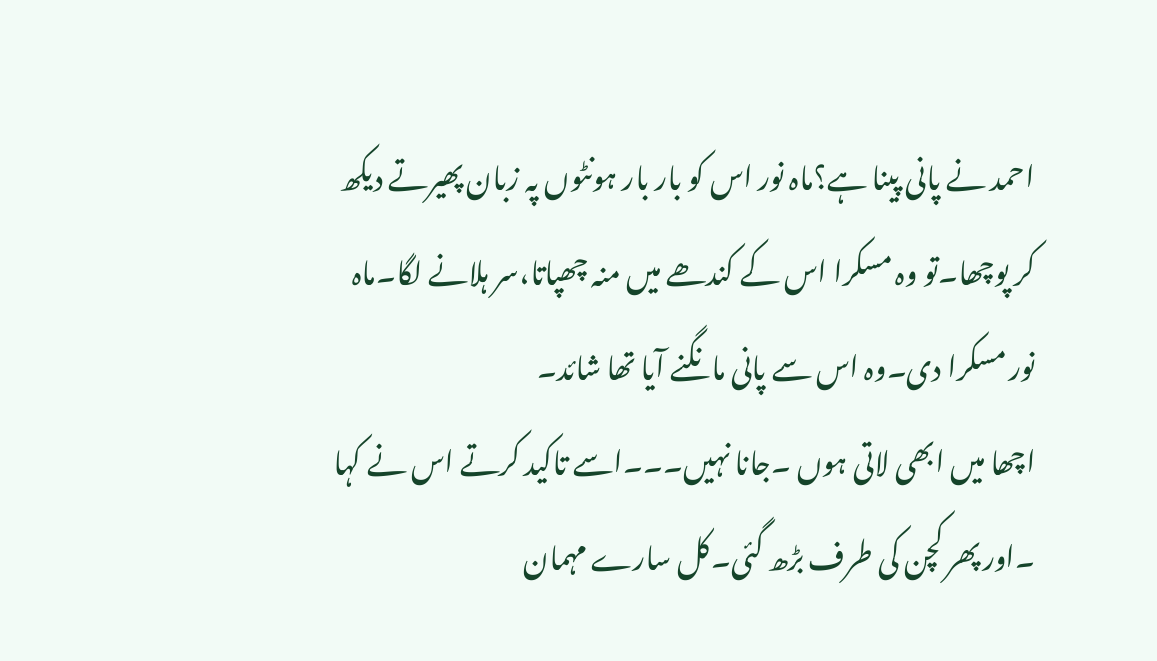احمد نے پانی پینا ہے؟ماہ نور اس کو بار بار ہونٹوں پہ زبان پھیرتے دیکھ کر پوچھا۔تو وہ مسکرا اس کے کندھے میں منہ چھپاتا،سر ہلانے لگا۔ماہ نور مسکرا دی۔وہ اس سے پانی مانگنے آیا تھا شائد۔
اچھا میں ابھی لاتی ہوں ۔جانا نہیں۔۔۔اسے تاکید کرتے اس نے کہا ۔اور پھر کچن کی طرف بڑھ گئی۔کل سارے مہمان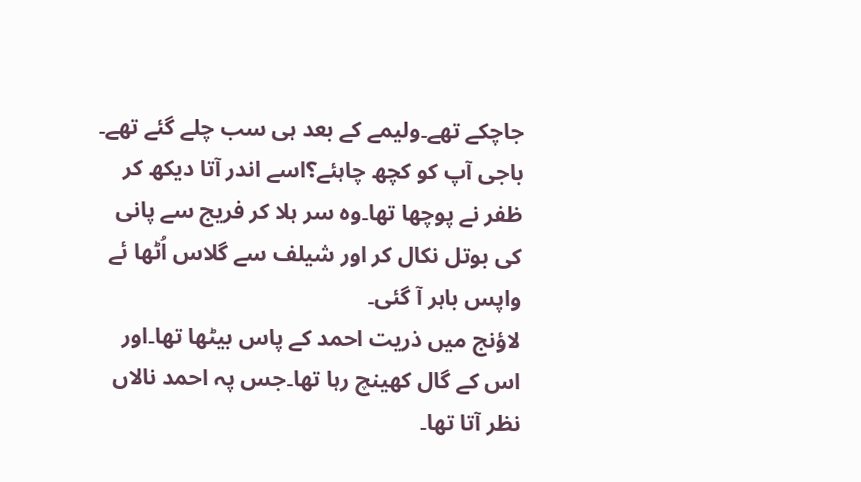جاچکے تھے۔ولیمے کے بعد ہی سب چلے گئے تھے۔
باجی آپ کو کچھ چاہئے؟اسے اندر آتا دیکھ کر ظفر نے پوچھا تھا۔وہ سر ہلا کر فریج سے پانی کی بوتل نکال کر اور شیلف سے گلاس اُٹھا ئے واپس باہر آ گئی۔
لاؤنج میں ذریت احمد کے پاس بیٹھا تھا۔اور اس کے گال کھینچ رہا تھا۔جس پہ احمد نالاں نظر آتا تھا۔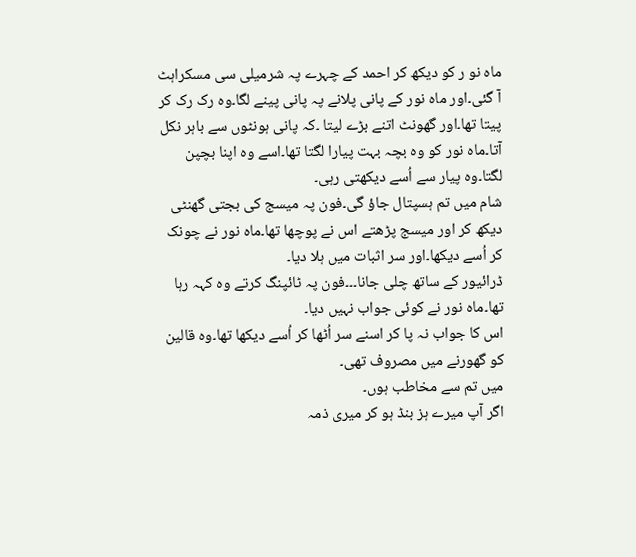ماہ نو ر کو دیکھ کر احمد کے چہرے پہ شرمیلی سی مسکراہٹ آ گئی۔اور ماہ نور کے پانی پلانے پہ پانی پینے لگا۔وہ رک رک کر پیتا تھا۔اور گھونٹ اتنے بڑے لیتا ۔کہ پانی ہونٹوں سے باہر نکل آتا۔ماہ نور کو وہ بچہ بہت پیارا لگتا تھا۔اسے وہ اپنا بچپن لگتا۔وہ پیار سے اُسے دیکھتی رہی۔
شام میں تم ہسپتال جاؤ گی۔فون پہ میسج کی بجتی گھنٹی دیکھ کر اور میسج پڑھتے اس نے پوچھا تھا۔ماہ نور نے چونک کر اُسے دیکھا۔اور سر اثبات میں ہلا دیا۔
ڈرائیور کے ساتھ چلی جانا۔۔۔فون پہ ٹائپنگ کرتے وہ کہہ رہا تھا۔ماہ نور نے کوئی جواب نہیں دیا۔
اس کا جواب نہ پا کر اسنے سر اُٹھا کر اُسے دیکھا تھا۔وہ قالین کو گھورنے میں مصروف تھی۔
میں تم سے مخاطب ہوں۔
اگر آپ میرے ہز بنڈ ہو کر میری ذمہ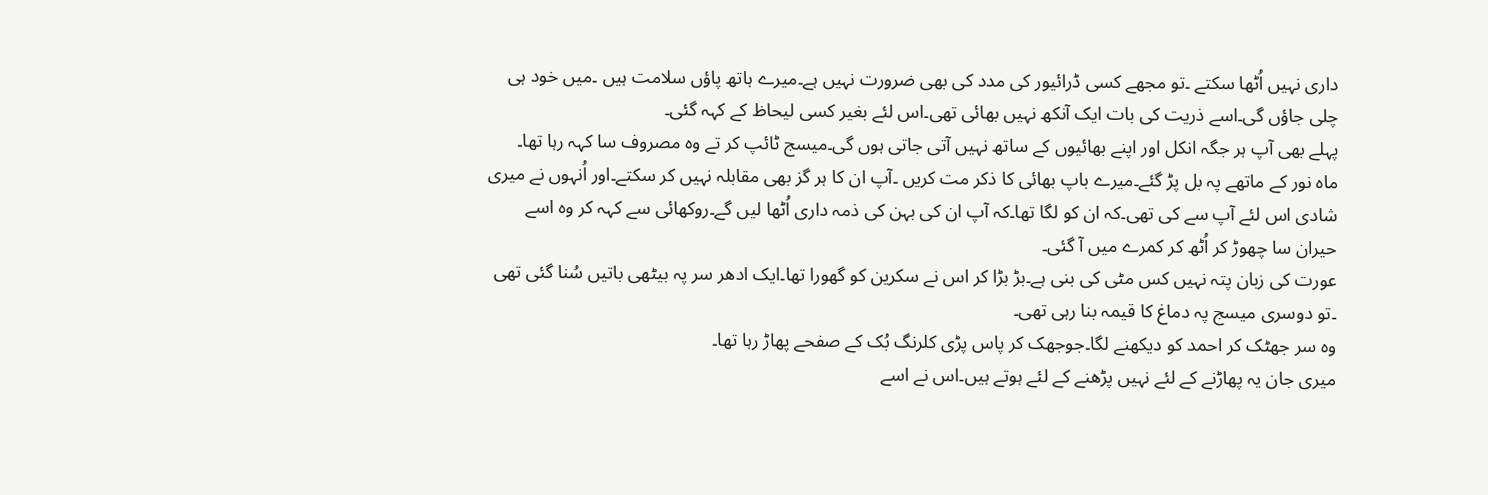داری نہیں اُٹھا سکتے ۔تو مجھے کسی ڈرائیور کی مدد کی بھی ضرورت نہیں ہے۔میرے ہاتھ پاؤں سلامت ہیں ۔میں خود ہی چلی جاؤں گی۔اسے ذریت کی بات ایک آنکھ نہیں بھائی تھی۔اس لئے بغیر کسی لیحاظ کے کہہ گئی۔
پہلے بھی آپ ہر جگہ انکل اور اپنے بھائیوں کے ساتھ نہیں آتی جاتی ہوں گی۔میسج ٹائپ کر تے وہ مصروف سا کہہ رہا تھا۔
ماہ نور کے ماتھے پہ بل پڑ گئے۔میرے باپ بھائی کا ذکر مت کریں ۔آپ ان کا ہر گز بھی مقابلہ نہیں کر سکتے۔اور اُنہوں نے میری شادی اس لئے آپ سے کی تھی۔کہ ان کو لگا تھا۔کہ آپ ان کی بہن کی ذمہ داری اُٹھا لیں گے۔روکھائی سے کہہ کر وہ اسے حیران سا چھوڑ کر اُٹھ کر کمرے میں آ گئی۔
عورت کی زبان پتہ نہیں کس مٹی کی بنی ہے۔بڑ بڑا کر اس نے سکرین کو گھورا تھا۔ایک ادھر سر پہ بیٹھی باتیں سُنا گئی تھی ۔تو دوسری میسج پہ دماغ کا قیمہ بنا رہی تھی۔
وہ سر جھٹک کر احمد کو دیکھنے لگا۔جوجھک کر پاس پڑی کلرنگ بُک کے صفحے پھاڑ رہا تھا۔
میری جان یہ پھاڑنے کے لئے نہیں پڑھنے کے لئے ہوتے ہیں۔اس نے اسے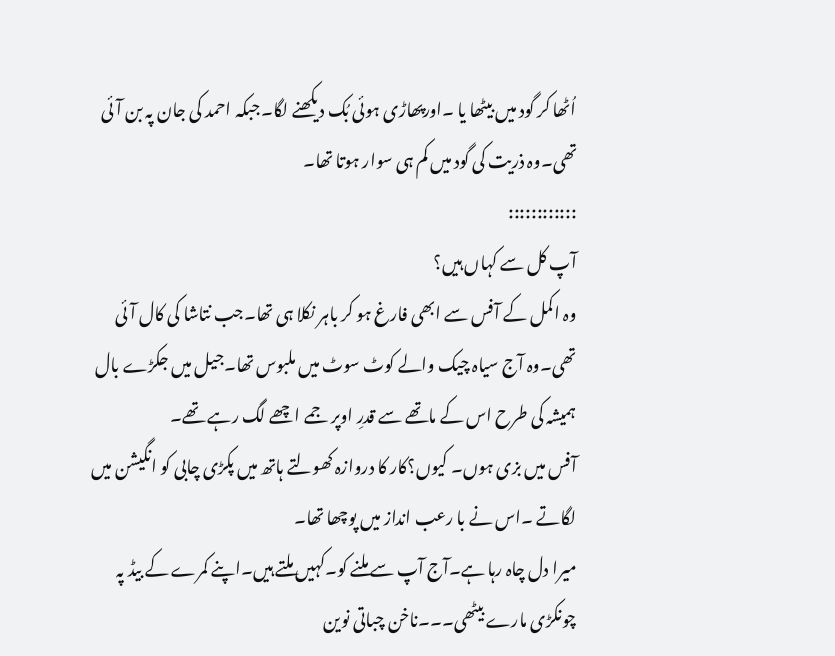اُٹھا کر گود میں بیٹھا یا ۔اورپھاڑی ہوئی بُک دیکھنے لگا۔جبکہ احمد کی جان پہ بن آئی تھی۔وہ ذریت کی گود میں کم ہی سوار ہوتا تھا۔
::::::::::::
آپ کل سے کہاں ہیں؟
وہ اکمل کے آفس سے ابھی فارغ ہو کر باہر نکلا ہی تھا۔جب نتاشا کی کال آئی تھی۔وہ آج سیاہ چیک والے کوٹ سوٹ میں ملبوس تھا۔جیل میں جکڑے بال ہمیشہ کی طرح اس کے ماتھے سے قدرِ اوپر جمے اچھے لگ رہے تھے۔
آفس میں بزی ہوں۔ کیوں؟کار کا دروازہ کھولتے ہاتھ میں پکڑی چابی کو انگیشن میں لگاتے ۔اس نے با رعب انداز میں پوچھا تھا۔
میرا دل چاہ رہا ہے۔آج آپ سے ملنے کو۔کہیں ملتے ہیں۔اپنے کمرے کے بیڈ پہ چونکڑی مارے بیٹھی۔۔۔ناخن چباتی نوین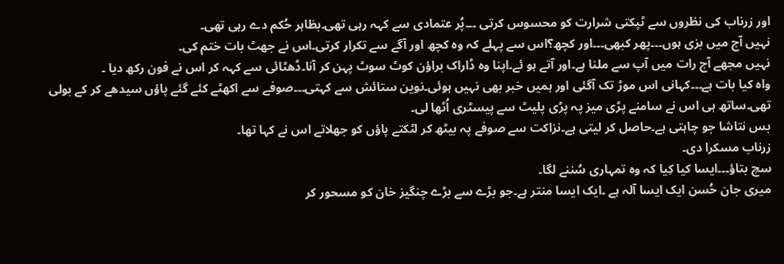اور زرناب کی نظروں سے ٹپکتی شرارت کو محسوس کرتی ۔۔۔پُر عتمادی سے کہہ رہی تھی۔بظاہر حُکم دے رہی تھی۔
نہیں آج میں بزی ہوں۔۔۔پھر کبھی۔۔۔اور کچھ؟اس سے پہلے کہ وہ کچھ اور آگے سے تکرار کرتی۔اس نے جھٹ بات ختم کی۔
نہیں مجھے آج رات میں آپ سے ملنا ہے۔اور آتے ہو ئے۔اپنا وہ ڈاراک براؤن کوٹ سوٹ پہن کر آنا۔ڈھٹائی سے کہہ کر اس نے فون رکھ دیا ۔
واہ کیا بات ہے۔۔۔کہانی اس موڑ تک آگئی اور ہمیں خبر بھی نہیں ہوئی۔نوین ستائش سے کہتی۔۔۔صوفے سے اکھٹے کئے گئے پاؤں سیدھے کر کے بولی تھی۔ساتھ ہی اس نے سامنے پڑی میز پہ پڑی پلیٹ سے پیسٹری اُٹھا لی۔
بس نتاشا جو چاہتی ہے۔حاصل کر لیتی ہے۔نزاکت سے صوفے پہ بیٹھ کر لٹکتے پاؤں کو جھلاتے اس نے کہا تھا۔
زرناب مسکرا دی۔
سچ بتاؤ۔۔۔ایسا کیا کِیا کہ وہ تمہاری سُننے لگا۔
میری جان حُسن ایک ایسا آلہ ہے ۔ایک ایسا منتر ہے۔جو بڑے سے بڑے چنگیز خان کو مسحور کر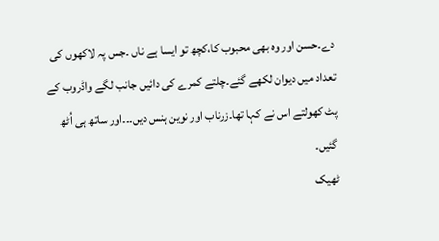دے۔حسن اور وہ بھی محبوب کا،کچھ تو ایسا ہے ناں ۔جس پہ لاکھوں کی تعداد میں دیوان لکھے گئے۔چلتے کمرے کی دائیں جانب لگے واڈروب کے پٹ کھولتے اس نے کہا تھا۔زرناب اور نوین ہنس دیں۔۔۔اور ساتھ ہی اُٹھ گئیں۔
ٹھیک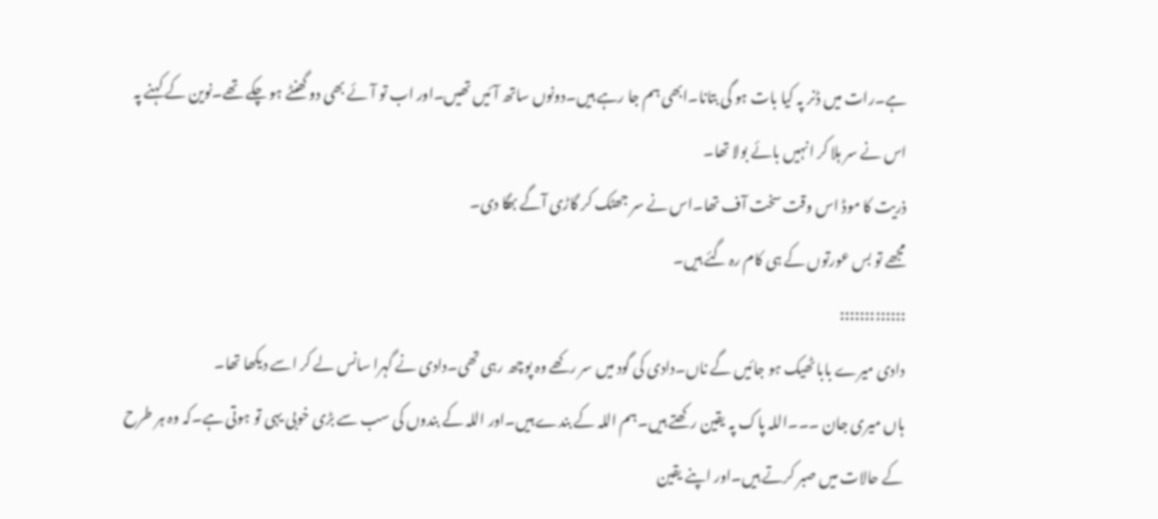ہے۔رات میں ڈنر پہ کیا بات ہو گی بتانا۔ابھی ہم جا رہے ہیں۔دونوں ساتھ آئیں تھیں۔اور اب تو آئے بھی دو گھنٹے ہو چکے تھے۔نوین کے کہنے پہ اس نے سر ہلا کر انہیں بائے بولا تھا۔
ذریت کا موڈ اس وقت سخت آف تھا۔اس نے سر جھٹک کر گاڑی آگے بھگا دی۔
مجھے تو بس عورتوں کے ہی کام رہ گئے ہیں۔
:::::::::::::
دادی میرے بابا ٹھیک ہو جائیں گے ناں۔دادی کی گود میں سر رکھے وہ پوچھ رہی تھی۔دادی نے گہرا سانس لے کر اسے دیکھا تھا۔
ہاں میری جان ۔۔۔اللہ پاک پہ یقین رکھتے ہیں۔ہم اللہ کے بندے ہیں۔اور اللہ کے بندوں کی سب سے بڑی خوبی یہی تو ہوتی ہے۔کہ وہ ہر طرح کے حالات میں صبر کرتے ہیں۔اور اپنے یقین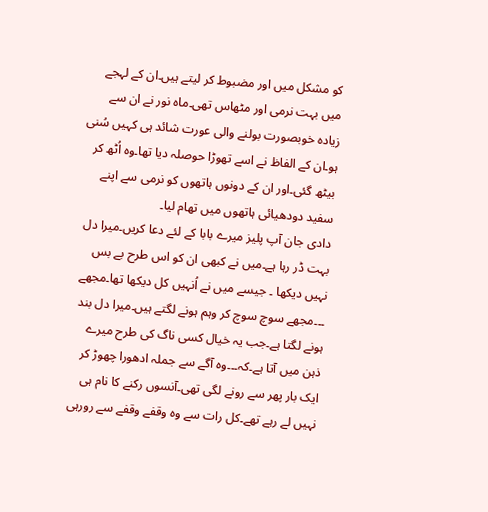کو مشکل میں اور مضبوط کر لیتے ہیں۔ان کے لہجے میں بہت نرمی اور مٹھاس تھی۔ماہ نور نے ان سے زیادہ خوبصورت بولنے والی عورت شائد ہی کہیں سُنی ہو۔ان کے الفاظ نے اسے تھوڑا حوصلہ دیا تھا۔وہ اُٹھ کر بیٹھ گئی۔اور ان کے دونوں ہاتھوں کو نرمی سے اپنے سفید دودھیائی ہاتھوں میں تھام لیا۔
دادی جان آپ پلیز میرے بابا کے لئے دعا کریں۔میرا دل بہت ڈر رہا ہے۔میں نے کبھی ان کو اس طرح بے بس نہیں دیکھا ۔ جیسے میں نے اُنہیں کل دیکھا تھا۔مجھے ۔۔۔مجھے سوچ سوچ کر وہم ہونے لگتے ہیں۔میرا دل بند ہونے لگتا ہے۔جب یہ خیال کسی ناگ کی طرح میرے ذہن میں آتا ہے۔کہ۔۔۔وہ آگے سے جملہ ادھورا چھوڑ کر ایک بار پھر سے رونے لگی تھی۔آنسوں رکنے کا نام ہی نہیں لے رہے تھے۔کل رات سے وہ وقفے وقفے سے رورہی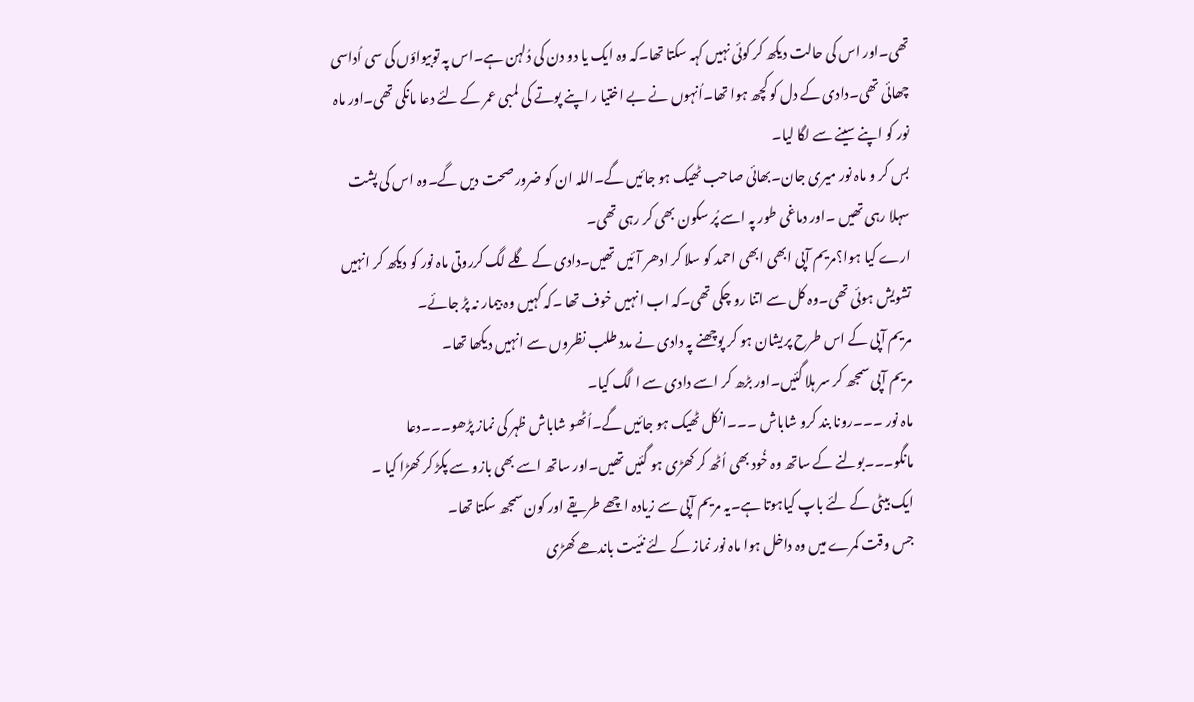تھی۔اور اس کی حالت دیکھ کر کوئی نہیں کہہ سکتا تھا۔کہ وہ ایک یا دو دن کی دُلہن ہے۔اس پہ توبیواؤں کی سی اُداسی چھائی تھی۔دادی کے دل کو کچھ ہوا تھا۔اُنہوں نے بے اختیا ر اپنے پوتے کی لمبی عمر کے لئے دعا مانگی تھی۔اور ماہ نور کو اپنے سینے سے لگا لیا۔
بس کر و ماہ نور میری جان۔بھائی صاحب ٹھیک ہو جائیں گے۔اللہ ان کو ضرور صحت دیں گے۔وہ اس کی پشت سہلا رہی تھیں ۔اور دماغی طور پہ اسے پُر سکون بھی کر رہی تھی۔
ارے کیا ہوا؟مریم آپی ابھی ابھی احمد کو سلا کر ادھر آئیں تھیں۔دادی کے گلے لگ کرروتی ماہ نور کو دیکھ کر انہیں تشویش ہوئی تھی۔وہ کل سے اتنا رو چکی تھی۔کہ اب انہیں خوف تھا ۔کہ کہیں وہ بیمار نہ پڑ جائے۔
مریم آپی کے اس طرح پریشان ہو کر پوچھنے پہ دادی نے مدد طلب نظروں سے انہیں دیکھا تھا۔
مریم آپی سمجھ کر سر ہلا گئیں۔اور بڑھ کر اسے دادی سے ا لگ کیا۔
ماہ نور ۔۔۔رونا بند کرو شاباش ۔۔۔انکل ٹھیک ہو جائیں گے۔اُٹھو شاباش ظہر کی نماز پڑھو۔۔۔دعا مانگو۔۔۔بولنے کے ساتھ وہ خُود بھی اُٹھ کر کھڑی ہو گئیں تھیں۔اور ساتھ اسے بھی بازو سے پکڑ کر کھڑا کیا ۔
ایک بیٹی کے لئے باپ کیاہوتا ہے۔یہ مریم آپی سے زیادہ اچھے طریقے اور کون سمجھ سکتا تھا۔
جس وقت کمرے میں وہ داخل ہوا ماہ نور نماز کے لئے نئیت باندھے کھڑی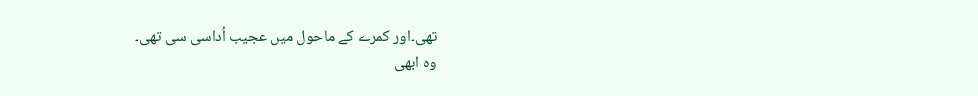تھی۔اور کمرے کے ماحول میں عجیب اُداسی سی تھی۔
وہ ابھی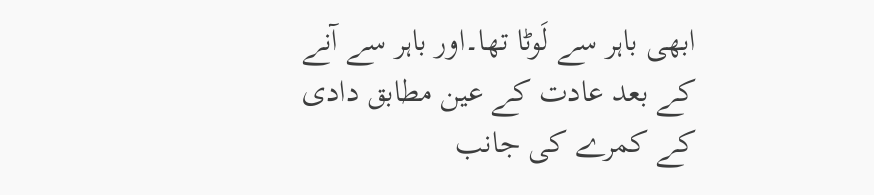ابھی باہر سے لَوٹا تھا۔اور باہر سے آنے کے بعد عادت کے عین مطابق دادی کے کمرے کی جانب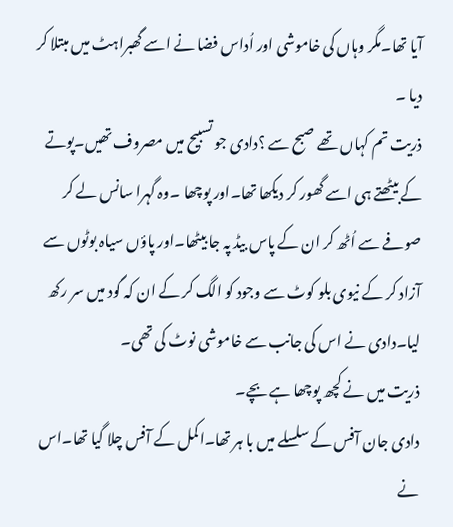آیا تھا۔مگر وہاں کی خاموشی اور اُداس فضا نے اسے گھبراہٹ میں مبتلا کر دیا ۔
ذریت تم کہاں تھے صبح سے ؟دادی جو تسبیح میں مصروف تھیں۔پوتے کے بیٹھتے ہی اسے گھور کر دیکھا تھا۔اور پوچھا ۔وہ گہرا سانس لے کر صوفے سے اُٹھ کر ان کے پاس بیڈ پہ جا بیٹھا۔اور پاؤں سیاہ بوٹوں سے آزاد کر کے نیوی بلو کوٹ سے وجود کو الگ کر کے ان کہ گود میں سر رکھ لیا۔دادی نے اس کی جانب سے خاموشی نوٹ کی تھی۔
ذریت میں نے کچھ پوچھا ہے بچے۔
دادی جان آفس کے سلسلے میں با ہر تھا۔اکمل کے آفس چلا گیا تھا۔اس نے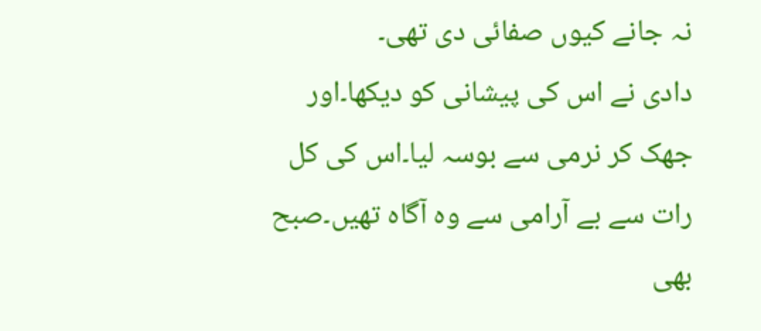نہ جانے کیوں صفائی دی تھی۔
دادی نے اس کی پیشانی کو دیکھا۔اور جھک کر نرمی سے بوسہ لیا۔اس کی کل رات سے بے آرامی سے وہ آگاہ تھیں۔صبح بھی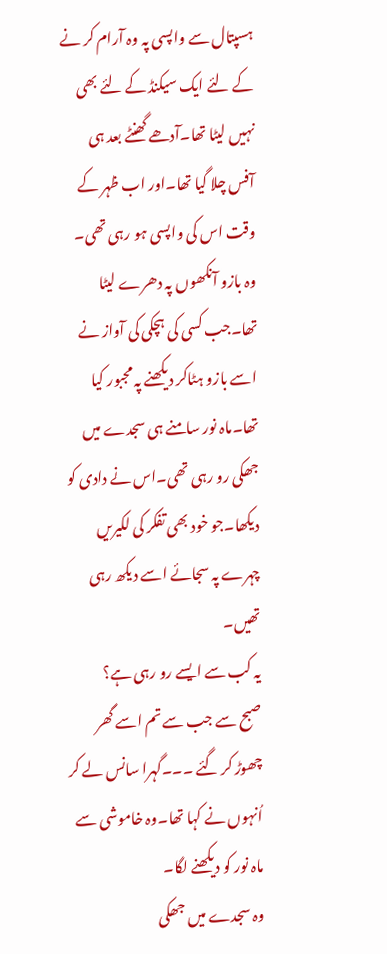ہسپتال سے واپسی پہ وہ آرام کر نے کے لئے ایک سیکنڈ کے لئے بھی نہیں لیٹا تھا۔آدھے گھنٹے بعد ہی آفس چلا گیا تھا۔اور اب ظہر کے وقت اس کی واپسی ہو رہی تھی۔
وہ بازو آنکھوں پہ دھرے لیٹا تھا۔جب کسی کی ہچکی کی آواز نے اسے بازو ہٹاکر دیکھنے پہ مجبور کیا تھا۔ماہ نور سامنے ہی سجدے میں جھکی رو رہی تھی۔اس نے دادی کو دیکھا۔جو خود بھی تفکر کی لکیریں چہرے پہ سجائے اسے دیکھ رہی تھیں۔
یہ کب سے ایسے رو رہی ہے؟
صبح سے جب سے تم اسے گھر چھوڑ کر گئے ۔۔۔گہرا سانس لے کر اُنہوں نے کہا تھا۔وہ خاموشی سے ماہ نور کو دیکھنے لگا۔
وہ سجدے میں جھکی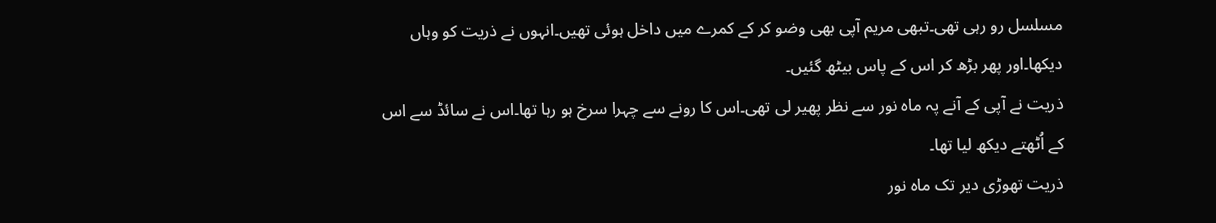مسلسل رو رہی تھی۔تبھی مریم آپی بھی وضو کر کے کمرے میں داخل ہوئی تھیں۔انہوں نے ذریت کو وہاں دیکھا۔اور پھر بڑھ کر اس کے پاس بیٹھ گئیں۔
ذریت نے آپی کے آنے پہ ماہ نور سے نظر پھیر لی تھی۔اس کا رونے سے چہرا سرخ ہو رہا تھا۔اس نے سائڈ سے اس کے اُٹھتے دیکھ لیا تھا۔
ذریت تھوڑی دیر تک ماہ نور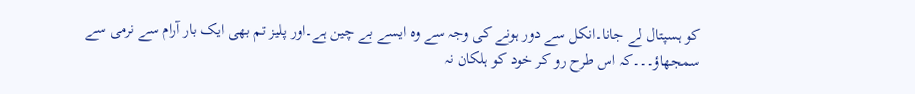کو ہسپتال لے جانا۔انکل سے دور ہونے کی وجہ سے وہ ایسے بے چین ہے۔اور پلیز تم بھی ایک بار آرام سے نرمی سے سمجھاؤ۔۔۔کہ اس طرح رو کر خود کو ہلکان نہ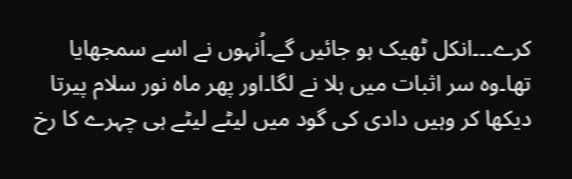کرے۔۔۔انکل ٹھیک ہو جائیں گے۔اُنہوں نے اسے سمجھایا تھا۔وہ سر اثبات میں ہلا نے لگا۔اور پھر ماہ نور سلام پیرتا دیکھا کر وہیں دادی کی گود میں لیٹے لیٹے ہی چہرے کا رخ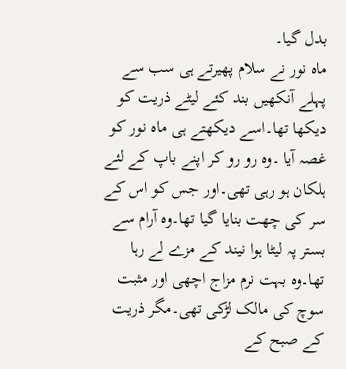بدل گیا۔
ماہ نور نے سلام پھیرتے ہی سب سے پہلے آنکھیں بند کئے لیٹے ذریت کو دیکھا تھا۔اسے دیکھتے ہی ماہ نور کو غصہ آیا ۔وہ رو رو کر اپنے باپ کے لئے ہلکان ہو رہی تھی۔اور جس کو اس کے سر کی چھت بنایا گیا تھا۔وہ آرام سے بستر پہ لیٹا ہوا نیند کے مزے لے رہا تھا۔وہ بہت نرم مزاج اچھی اور مثبت سوچ کی مالک لڑکی تھی۔مگر ذریت کے صبح کے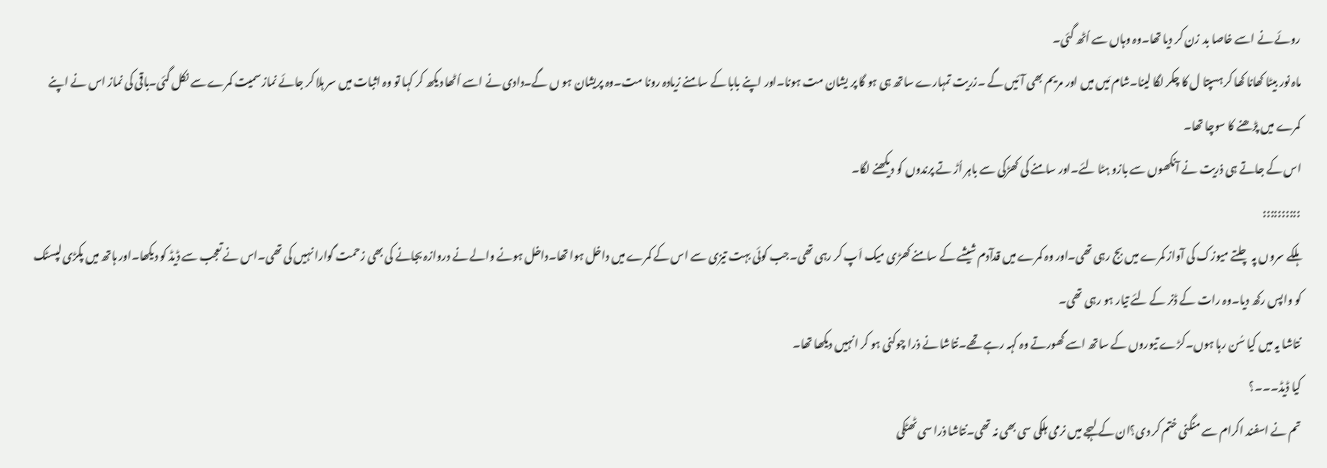روئے نے اسے خاصا بد زن کر دیا تھا۔وہ وہاں سے اُٹھ گئی۔
ماہ نور بیٹا کھانا کھا کر ہسپتا ل کا چکر لگا لینا۔شام مَیں میں اور مریم بھی آئیں گے ۔زریت تمہارے ساتھ ہی ہو گا پر یشان مت ہونا۔اور اپنے بابا کے سامنے زیادہ رونا مت۔وہ پریشان ہو ں گے۔دادی نے اسے اُٹھا دیکھ کر کہا تو وہ اثبات میں سر ہلا کر جائے نماز سمیت کمرے سے نکل گئی۔باقی کی نماز اس نے اپنے کمرے میں پڑھنے کا سوچا تھا۔
اس کے جاتے ہی ذریت نے آنکھوں سے بازو ہٹا لئے۔اور سامنے کی کھڑکی سے باہر اُڑ تے پرندوں کو دیکھنے لگا۔
::::::::::
ہلکے سروں پہ چلتے میوزک کی آواز کمرے میں بج رہی تھی۔اور وہ کمرے میں قدآدم شیشے کے سامنے کھڑی میک اَپ کر رہی تھی۔جب کوئی بہت تیزی سے اس کے کمرے میں داخل ہوا تھا۔داخل ہونے والے نے دروازہ بجانے کی بھی زحمت گوارا نہیں کی تھی۔اس نے تعجب سے ڈیڈ کو دیکھا۔اور ہاتھ میں پکڑی لپسٹک کو واپس رکھ دیا۔وہ رات کے ڈنر کے لئے تیار ہو رہی تھی۔
نتاشا یہ میں کیا سُن رہا ہوں۔کڑے تیوروں کے ساتھ اسے گھورتے وہ کہہ رہے تھے۔نتاشا نے ذرا چوکنی ہو کر انہیں دیکھا تھا۔
کیا ڈیڈ۔۔۔؟
تم نے اسفند اکرام سے منگنی ختم کر دی؟ان کے لہجے میں نرمی ہلکی سی بھی نہ تھی۔نتاشا ذرا سی ٹھٹکی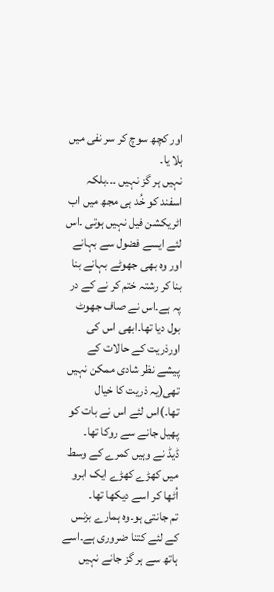اور کچھ سوچ کر سر نفی میں ہلا یا۔
نہیں ہر گز نہیں ۔۔۔بلکہ اسفند کو خُد ہی مجھ میں اب اٹریکشن فیل نہیں ہوتی ۔اس لئے ایسے فضول سے بہانے اور وہ بھی جھوٹے بہانے بنا بنا کر رشتہ ختم کر نے کے در پہ ہے۔اس نے صاف جھوٹ بول دیا تھا۔ابھی اس کی اورذریت کے حالات کے پیشے نظر شادی ممکن نہیں تھی(یہ ذریت کا خیال تھا۔)اس لئے اس نے بات کو پھیل جانے سے روکا تھا۔
ڈیڈ نے وہیں کمرے کے وسط میں کھڑے کھڑے ایک ابرو اُٹھا کر اسے دیکھا تھا۔
تم جانتی ہو۔وہ ہمارے بزنس کے لئے کتنا ضروری ہے۔اسے ہاتھ سے ہر گز جانے نہیں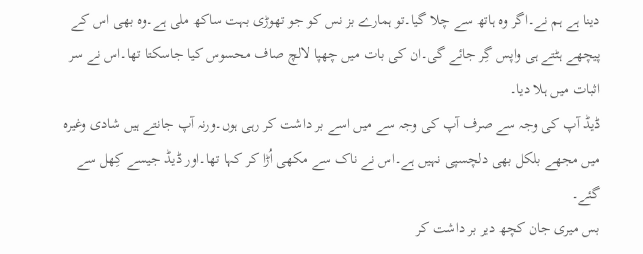دینا ہے ہم نے۔اگر وہ ہاتھ سے چلا گیا۔تو ہمارے بز نس کو جو تھوڑی بہت ساکھ ملی ہے۔وہ بھی اس کے پیچھے ہٹتے ہی واپس گِر جائے گی۔ان کی بات میں چھپا لالچ صاف محسوس کیا جاسکتا تھا۔اس نے سر اثبات میں ہلا دیا۔
ڈیڈ آپ کی وجہ سے صرف آپ کی وجہ سے میں اسے بر داشت کر رہی ہوں۔ورنہ آپ جانتے ہیں شادی وغیرہ میں مجھے بلکل بھی دلچسپی نہیں ہے۔اس نے ناک سے مکھی اُڑا کر کہا تھا۔اور ڈیڈ جیسے کِھل سے گئے۔
بس میری جان کچھ دیر بر داشت کر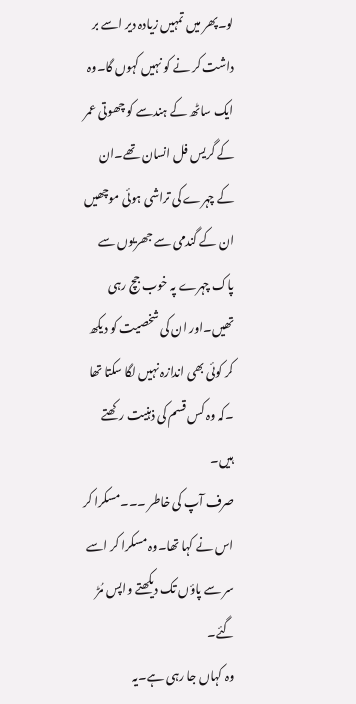لو۔پھر میں تمہیں زیادہ دیر اسے بر داشت کر نے کو نہیں کہوں گا۔وہ ایک ساٹھ کے ہندسے کو چھوتی عمر کے گریس فل انسان تھے۔ان کے چہرے کی تراشی ہوئی موچھیں ان کے گندمی سے جھریوں سے پاک چہرے پہ خوب جچ رہی تھیں۔اور ان کی شخصیت کو دیکھ کر کوئی بھی اندازہ نہیں لگا سکتا تھا ۔کہ وہ کس قسم کی ذہنیت رکھتے ہیں۔
صرف آپ کی خاطر ۔۔۔مسکرا کر اس نے کہا تھا۔وہ مسکرا کر اسے سر سے پاؤں تک دیکھتے واپس مُڑ گئے۔
وہ کہاں جا رہی ہے۔یہ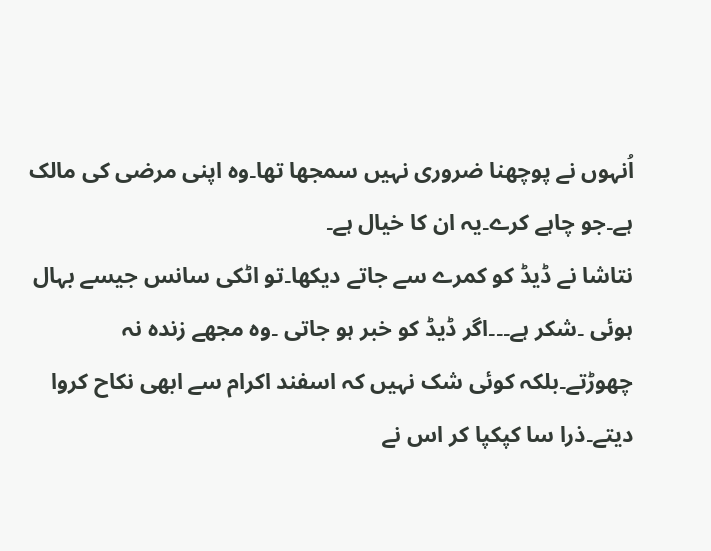اُنہوں نے پوچھنا ضروری نہیں سمجھا تھا۔وہ اپنی مرضی کی مالک ہے۔جو چاہے کرے۔یہ ان کا خیال ہے۔
نتاشا نے ڈیڈ کو کمرے سے جاتے دیکھا۔تو اٹکی سانس جیسے بہال ہوئی ۔شکر ہے۔۔۔اگر ڈیڈ کو خبر ہو جاتی ۔وہ مجھے زندہ نہ چھوڑتے۔بلکہ کوئی شک نہیں کہ اسفند اکرام سے ابھی نکاح کروا دیتے۔ذرا سا کپکپا کر اس نے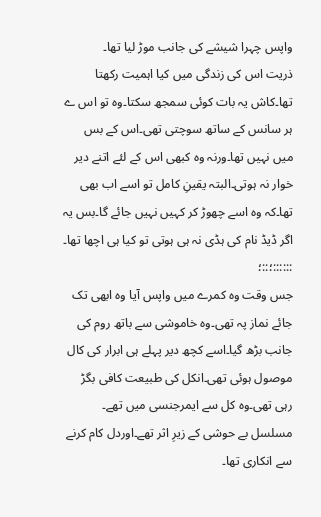واپس چہرا شیشے کی جانب موڑ لیا تھا۔
ذریت اس کی زندگی میں کیا اہمیت رکھتا تھا۔کاش یہ بات کوئی سمجھ سکتا۔وہ تو اس ے ہر سانس کے ساتھ سوچتی تھی۔اس کے بس میں نہیں تھا۔ورنہ وہ کبھی اس کے لئے اتنے دیر خوار نہ ہوتی۔البتہ یقینِ کامل تو اسے اب بھی تھا۔کہ وہ اسے چھوڑ کر کہیں نہیں جائے گا۔بس یہ اگر ڈیڈ نام کی ہڈی نہ ہی ہوتی تو کیا ہی اچھا تھا۔
::::::؛::؛
جس وقت وہ کمرے میں واپس آیا وہ ابھی تک جائے نماز پہ تھی۔وہ خاموشی سے باتھ روم کی جانب بڑھ گیا۔اسے کچھ دیر پہلے ہی ابرار کی کال موصول ہوئی تھی۔انکل کی طبیعت کافی بگڑ رہی تھی۔وہ کل سے ایمرجنسی میں تھے۔ مسلسل بے حوشی کے زیرِ اثر تھے۔اوردل کام کرنے سے انکاری تھا۔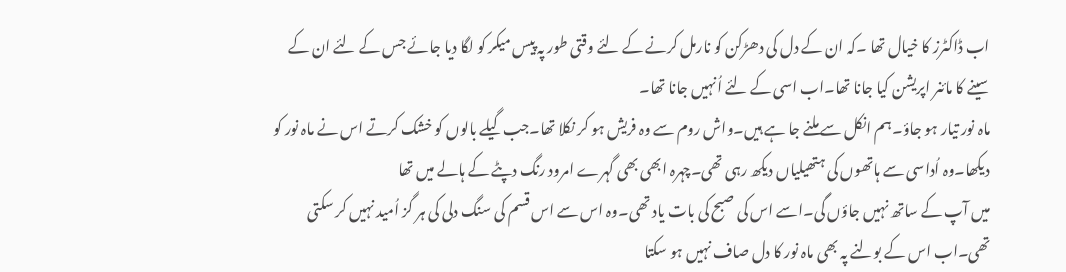اب ڈاکٹرز کا خیال تھا ۔کہ ان کے دل کی دھڑکن کو نارمل کرنے کے لئے وقتی طور پہ پیس میکر کو لگا دیا جائے جس کے لئے ان کے سینے کا مائنر اپریشن کیا جانا تھا۔اب اسی کے لئے اُنہیں جانا تھا۔
ماہ نور تیار ہو جاؤ۔ہم انکل سے ملنے جا ہے ہیں۔واش روم سے وہ فریش ہو کر نکلا تھا۔جب گیلے بالوں کو خشک کرتے اس نے ماہ نور کو دیکھا۔وہ اُداسی سے ہاتھوں کی ہتھیلیاں دیکھ رہی تھی۔چہرہ ابھی بھی گہرے امرود رنگ دپٹے کے ہالے میں تھا
میں آپ کے ساتھ نہیں جاؤں گی۔اسے اس کی صبح کی بات یاد تھی۔وہ اس سے اس قسم کی سنگ دلی کی ہر گز اُمید نہیں کر سکتی تھی۔اب اس کے بولنے پہ بھی ماہ نور کا دل صاف نہیں ہو سکتا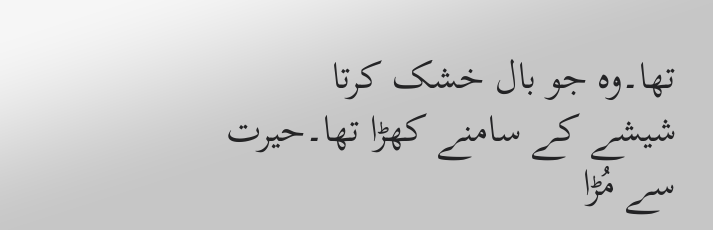تھا۔وہ جو بال خشک کرتا
شیشے کے سامنے کھڑا تھا۔حیرت سے مُڑا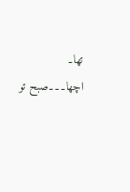تھا۔
اچھا۔۔۔صبح تو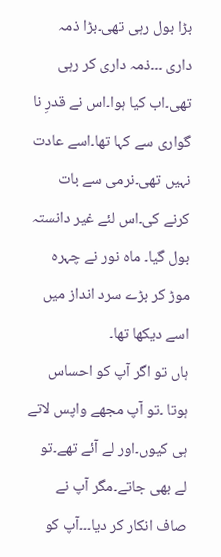بڑا بول رہی تھی۔بڑا ذمہ داری ۔۔۔ذمہ داری کر رہی تھی۔اب کیا ہوا۔اس نے قدرِ نا گواری سے کہا تھا۔اسے عادت نہیں تھی۔نرمی سے بات کرنے کی۔اس لئے غیر دانستہ بول گیا۔ ماہ نور نے چہرہ موڑ کر بڑے سرد انداز میں اسے دیکھا تھا۔
ہاں تو اگر آپ کو احساس ہوتا ۔تو آپ مجھے واپس لاتے ہی کیوں۔اور لے آئے تھے۔تو لے بھی جاتے۔مگر آپ نے صاف انکار کر دیا۔۔۔آپ کو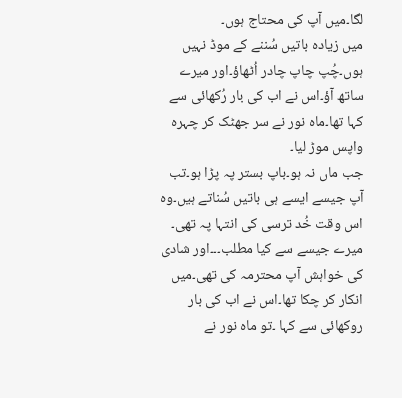لگا۔میں آپ کی محتاج ہوں۔
میں زیادہ باتیں سُننے کے موڈ نہیں ہوں۔چُپ چاپ چادر اُٹھاؤ۔اور میرے ساتھ آؤ۔اس نے اب کی بار رُکھائی سے کہا تھا۔ماہ نور نے سر جھٹک کر چہرہ واپس موڑ لیا۔
جب ماں نہ ہو۔باپ بستر پہ پڑا ہو۔تب آپ جیسے ایسے ہی باتیں سُناتے ہیں۔وہ اس وقت خُد ترسی کی انتہا پہ تھی۔
میرے جیسے سے کیا مطلب۔۔۔اور شادی کی خواہش آپ محترمہ کی تھی۔میں انکار کر چکا تھا۔اس نے اب کی بار روکھائی سے کہا ۔تو ماہ نور نے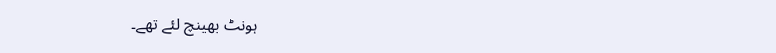ہونٹ بھینچ لئے تھے۔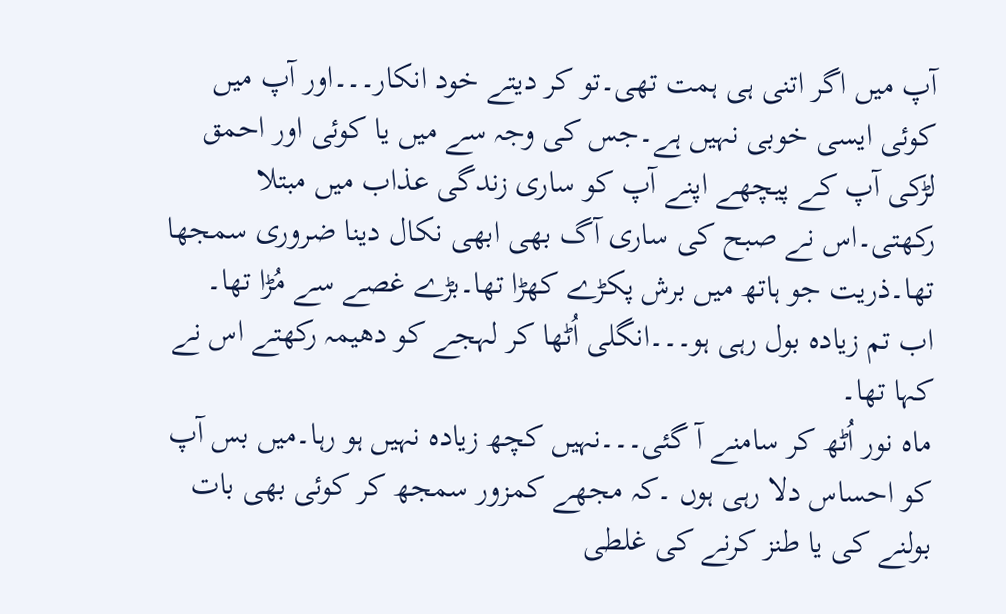آپ میں اگر اتنی ہی ہمت تھی۔تو کر دیتے خود انکار۔۔۔اور آپ میں کوئی ایسی خوبی نہیں ہے۔جس کی وجہ سے میں یا کوئی اور احمق لڑکی آپ کے پیچھے اپنے آپ کو ساری زندگی عذاب میں مبتلا رکھتی۔اس نے صبح کی ساری آگ بھی ابھی نکال دینا ضروری سمجھا تھا۔ذریت جو ہاتھ میں برش پکڑے کھڑا تھا۔بڑے غصے سے مُڑا تھا۔
اب تم زیادہ بول رہی ہو۔۔۔انگلی اُٹھا کر لہجے کو دھیمہ رکھتے اس نے کہا تھا۔
ماہ نور اُٹھ کر سامنے آ گئی۔۔۔نہیں کچھ زیادہ نہیں ہو رہا۔میں بس آپ کو احساس دلا رہی ہوں ۔کہ مجھے کمزور سمجھ کر کوئی بھی بات بولنے کی یا طنز کرنے کی غلطی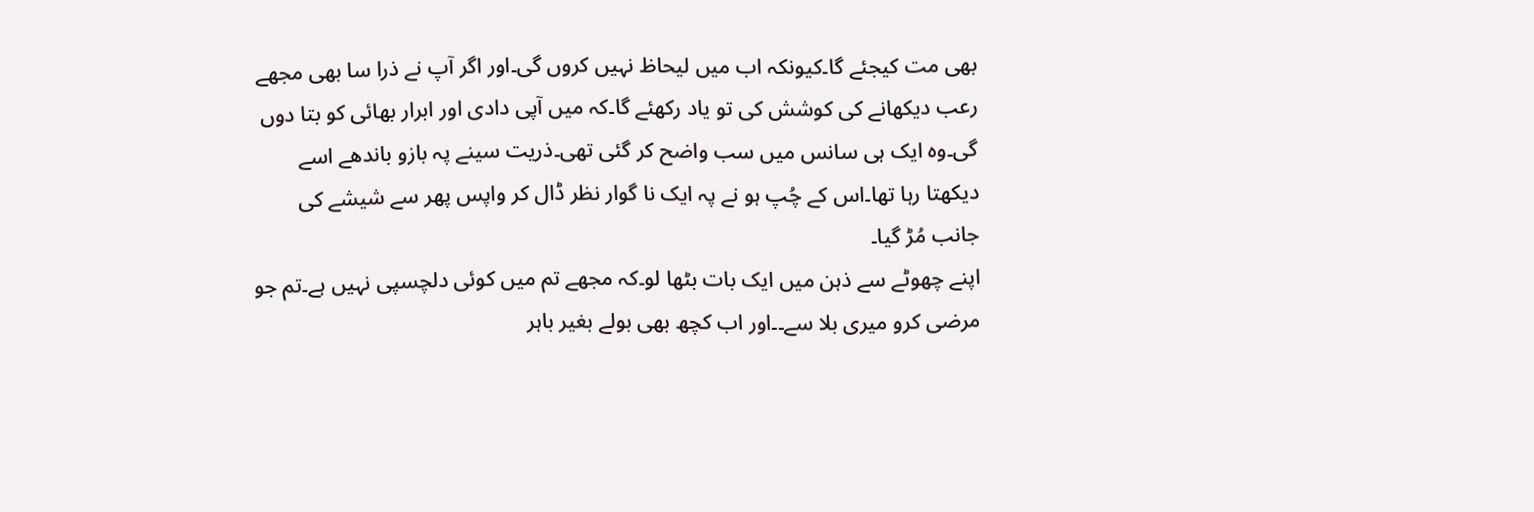بھی مت کیجئے گا۔کیونکہ اب میں لیحاظ نہیں کروں گی۔اور اگر آپ نے ذرا سا بھی مجھے رعب دیکھانے کی کوشش کی تو یاد رکھئے گا۔کہ میں آپی دادی اور ابرار بھائی کو بتا دوں گی۔وہ ایک ہی سانس میں سب واضح کر گئی تھی۔ذریت سینے پہ بازو باندھے اسے دیکھتا رہا تھا۔اس کے چُپ ہو نے پہ ایک نا گوار نظر ڈال کر واپس پھر سے شیشے کی جانب مُڑ گیا۔
اپنے چھوٹے سے ذہن میں ایک بات بٹھا لو۔کہ مجھے تم میں کوئی دلچسپی نہیں ہے۔تم جو مرضی کرو میری بلا سے۔۔اور اب کچھ بھی بولے بغیر باہر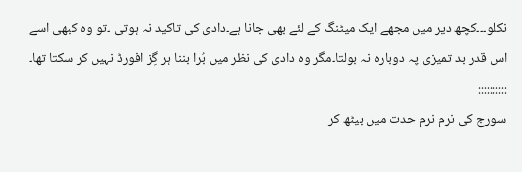نکلو۔۔۔کچھ دیر میں مجھے ایک میٹنگ کے لئے بھی جانا ہے۔دادی کی تاکید نہ ہوتی ۔تو وہ کبھی اسے اس قدر بد تمیزی پہ دوبارہ نہ بولتا۔مگر وہ دادی کی نظر میں بُرا بننا ہر گِز افورڈ نہیں کر سکتا تھا۔
::::::::::
سورج کی نرم نرم حدت میں بیٹھ کر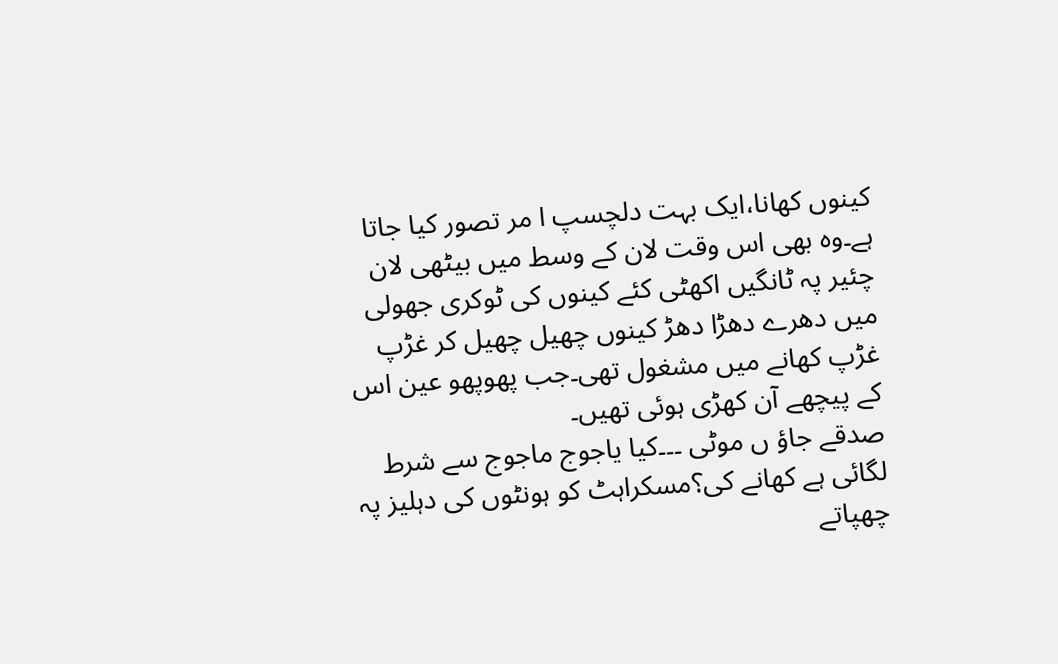کینوں کھانا،ایک بہت دلچسپ ا مر تصور کیا جاتا ہے۔وہ بھی اس وقت لان کے وسط میں بیٹھی لان چئیر پہ ٹانگیں اکھٹی کئے کینوں کی ٹوکری جھولی میں دھرے دھڑا دھڑ کینوں چھیل چھیل کر غڑپ غڑپ کھانے میں مشغول تھی۔جب پھوپھو عین اس کے پیچھے آن کھڑی ہوئی تھیں۔
صدقے جاؤ ں موٹی ۔۔۔کیا یاجوج ماجوج سے شرط لگائی ہے کھانے کی؟مسکراہٹ کو ہونٹوں کی دہلیز پہ چھپاتے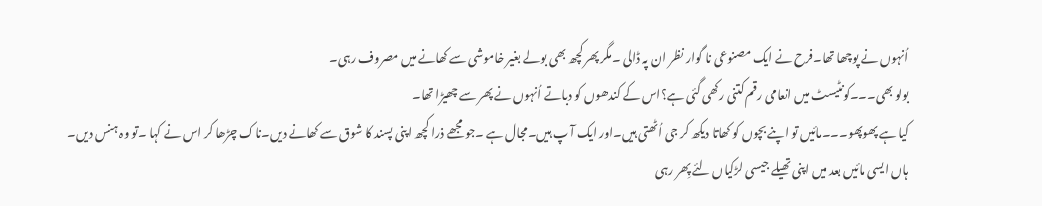اُنہوں نے پوچھا تھا۔فرح نے ایک مصنوعی نا گوار نظر ان پہ ڈالی ۔مگر پھر کچھ بھی بولے بغیر خاموشی سے کھانے میں مصروف رہی۔
بولو بھی۔۔۔کونٹیسٹ میں انعامی رقم کتنی رکھی گئی ہے؟اس کے کندھوں کو دباتے اُنہوں نے پھر سے چھیڑا تھا۔
کیا ہے پھوپھو۔۔۔مائیں تو اپنے بچوں کو کھاتا دیکھ کر جی اُٹھتی ہیں۔اور ایک آ پ ہیں۔مجال ہے ۔جو مجھے ذرا کچھ اپنی پسند کا شوق سے کھانے دیں۔ناک چڑھا کر اس نے کہا ۔تو وہ ہنس دیں۔
ہاں ایسی مائیں بعد میں اپنی تھیلے جیسی لڑکیاں لئے پِھر رہی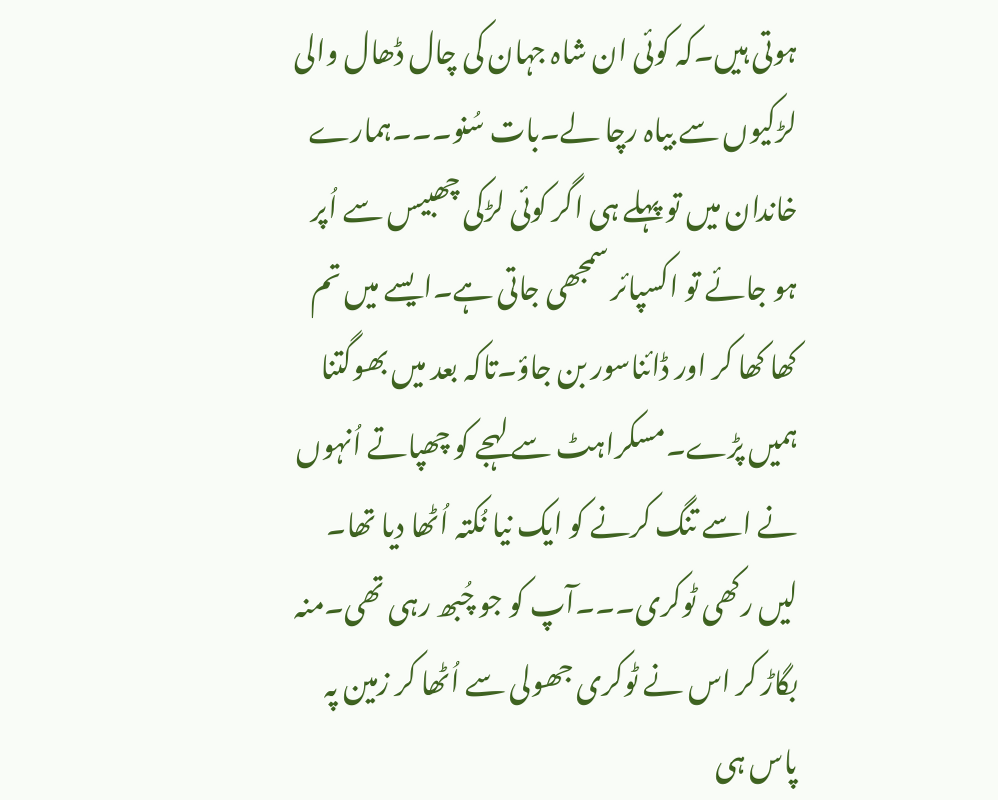ہوتی ہیں۔کہ کوئی ان شاہ جہان کی چال ڈھال والی لڑکیوں سے بیاہ رچا لے۔بات سُنو۔۔۔ہمارے خاندان میں تو پہلے ہی اگر کوئی لڑکی چھبیس سے اُپر ہو جائے تو اکسپائر سمجھی جاتی ہے۔ایسے میں تم کھا کھا کر اور ڈائناسور بن جاؤ۔تاکہ بعد میں بھوگتنا ہمیں پڑے۔مسکراہٹ سے لہجے کو چھپاتے اُنہوں نے اسے تنگ کرنے کو ایک نیا نُکتہ اُٹھا دیا تھا۔
لیں رکھی ٹوکری۔۔۔آپ کو جو چُبھ رہی تھی۔منہ بگاڑ کر اس نے ٹوکری جھولی سے اُٹھا کر زمین پہ پاس ہی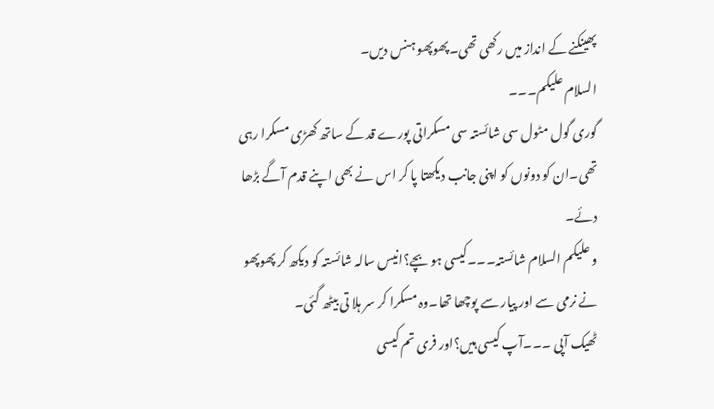پھینکنے کے انداز میں رکھی تھی۔پھوپھو ہنس دیں۔
السلام علیکم۔۔۔
گوری گول مٹول سی شائستہ سی مسکراتی پورے قد کے ساتھ کھڑی مسکرا رہی تھی۔ان کو دونوں کو اپنی جانب دیکھتا پا کر اس نے بھی اپنے قدم آگے بڑھا دئے۔
و علیکم السلام شائستہ۔۔۔کیسی ہو بچے؟انیس سالہ شائستہ کو دیکھ کر پھوپھو نے نرمی سے اور پیار سے پوچھا تھا۔وہ مسکرا کر سر ہلا تی بیٹھ گئی۔
ٹھیک آپی ۔۔۔آپ کیسی ہیں؟اور فری تم کیسی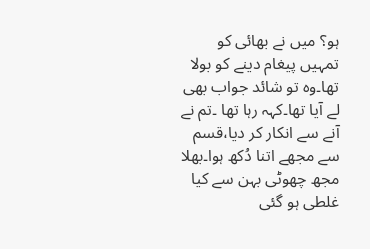ہو؟ میں نے بھائی کو تمہیں پیغام دینے کو بولا تھا۔وہ تو شائد جواب بھی لے آیا تھا۔کہہ رہا تھا ۔تم نے آنے سے انکار کر دیا،قسم سے مجھے اتنا دُکھ ہوا۔بھلا مجھ چھوٹی بہن سے کیا غلطی ہو گئی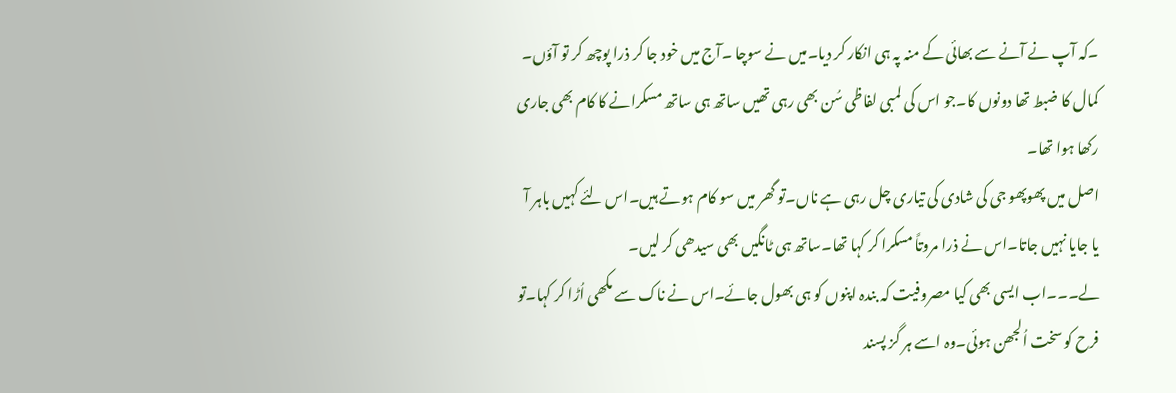۔کہ آپ نے آنے سے بھائی کے منہ پہ ہی انکار کر دیا۔میں نے سوچا ۔آج میں خود جا کر ذرا پوچھ کر تو آؤں۔
کمال کا ضبط تھا دونوں کا۔جو اس کی لمبی لفاظی سُن بھی رہی تھیں ساتھ ہی ساتھ مسکرانے کا کام بھی جاری رکھا ہوا تھا۔
اصل میں پھوپھو جی کی شادی کی تیاری چل رہی ہے ناں۔تو گھر میں سو کام ہوتے ہیں۔اس لئے کہیں باہر آ یا جایا نہیں جاتا۔اس نے ذرا مروتاً مسکرا کر کہا تھا۔ساتھ ہی ٹانگیں بھی سیدھی کر لیں۔
لے۔۔۔اب ایسی بھی کیا مصروفیت کہ بندہ اپنوں کو ہی بھول جائے۔اس نے ناک سے مکھی اُڑا کر کہا۔تو فرح کو سخت اُلجھن ہوئی۔وہ اسے ہر گز پسند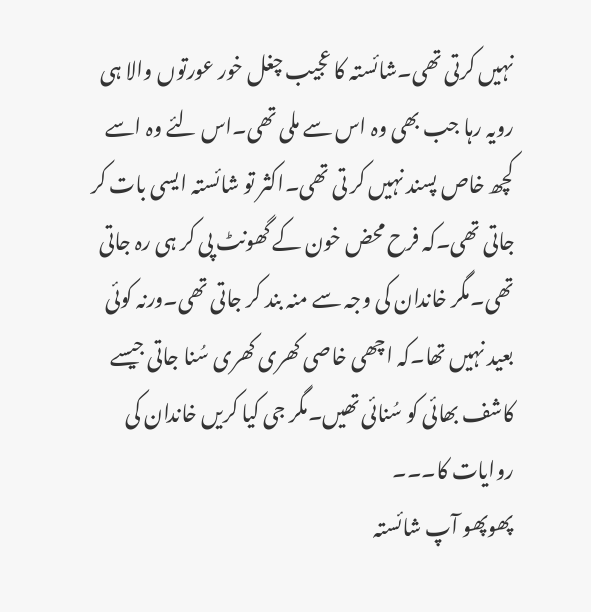نہیں کرتی تھی۔شائستہ کا عجیب چغل خور عورتوں والا ہی رویہ رہا جب بھی وہ اس سے ملی تھی۔اس لئے وہ اسے کچھ خاص پسند نہیں کر تی تھی۔اکثر تو شائستہ ایسی بات کر جاتی تھی۔کہ فرح محض خون کے گھونٹ پی کر ہی رہ جاتی تھی۔مگر خاندان کی وجہ سے منہ بند کر جاتی تھی۔ورنہ کوئی بعید نہیں تھا۔کہ اچھی خاصی کھری کھری سُنا جاتی جیسے کاشف بھائی کو سُنائی تھیں۔مگر جی کیا کریں خاندان کی روایات کا۔۔۔
پھوپھو آپ شائستہ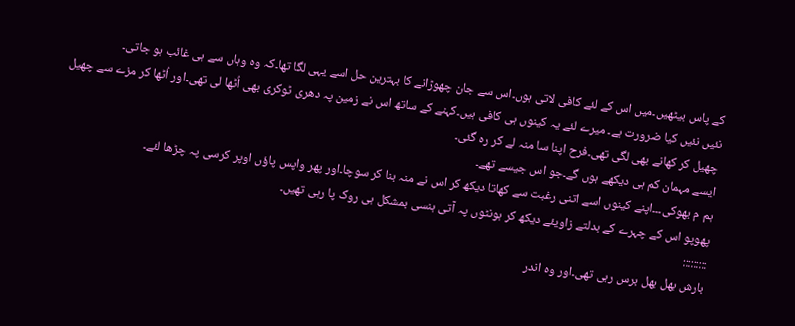کے پاس بیٹھیں۔میں اس کے لئے کافی لاتی ہوں۔اس سے جان چھوڑانے کا بہترین حل اسے یہی لگا تھا۔کہ وہ وہاں سے ہی غائب ہو جاتی۔
نئیں نئیں کیا ضرورت ہے۔ میرے لئے یہ کینوں ہی کافی ہیں۔کہنے کے ساتھ اس نے زمین پہ دھری ٹوکری بھی اُٹھا لی تھی۔اور اُٹھا کر مزے سے چھیل چھیل کر کھانے بھی لگی تھی۔فرح اپنا سا منہ لے کر رہ گئی۔
ایسے مہمان کم ہی دیکھے ہوں گے۔جو اس جیسے تھے۔
ہم م بھوکی۔۔۔اپنے کینوں اسے اتنی رغبت سے کھاتا دیکھ کر اس نے منہ بنا کر سوچا۔اور پھر واپس پاؤں اوپر کرسی پہ چڑھا لئے۔
پھوپو اس کے چہرے کے بدلتے زاویئے دیکھ کر ہونٹوں پہ آتی ہنسی بمشکل ہی روک پا رہی تھیں۔
:::::::::
بارش بھل بھل برس رہی تھی۔اور وہ اندر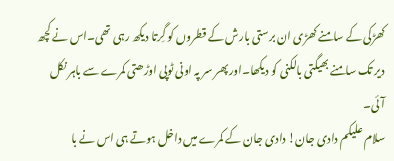کھڑکی کے سامنے کھڑی ان برستی بارش کے قطروں کو گِرتا دیکھ رہی تھی۔اس نے کچھ دیر تک سامنے بھیگتی بالکنی کو دیکھا۔اور پھر سر پہ اونی ٹوپی اوڑھتی کمرے سے باہر نکل آئی۔
سلام علیکم دادی جان! دادی جان کے کمرے میں داخل ہوتے ہی اس نے با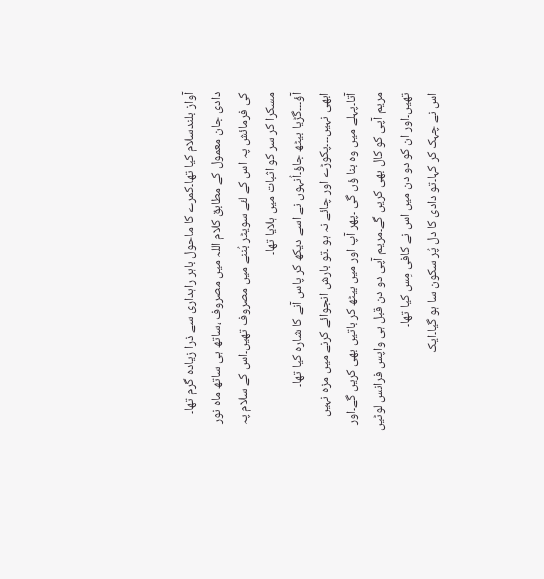آواز بلندسلام کیا تھا۔کمرے کا ماحول باہر راہداری سے ذرا زیادہ گرم تھا۔
دادی جان معمول کے مطابق کلام اللہ میں مصروف ،ساتھ ہی ساتھ ماہ نور کی فرمائش پہ اس کے لئے سویٹر بُننے میں مصروف تھیں۔اس کے سلام پہ مسکرا کر سر کو اثبات میں ہلایا تھا۔
آؤ۔۔۔گڑیا بیٹھ جاؤ۔اُنہوں نے اسے دیکھ کر پاس آنے کا شارہ کیا تھا۔
ابھی نہیں۔۔۔پکوڑے اور چائے نہ ہو ۔تو بارش انجوائے کرنے میں مزہ نہیں آتا۔پہلے میں وہ بنا ؤں گی ۔پھر آپ اور میں بیٹھ کر باتیں بھی کریں گے۔اور مریم آپی کو کال بھی کریں گے۔مریم آپی دو دن قبل ہی واپس فرانس لوٹیں تھیں۔اور ان کو دو دن میں اس نے کافی مِس کیا تھا۔
اس نے چہک کر کہا۔تو دادی کا دل پُر سکون سا ہو گیا۔ایک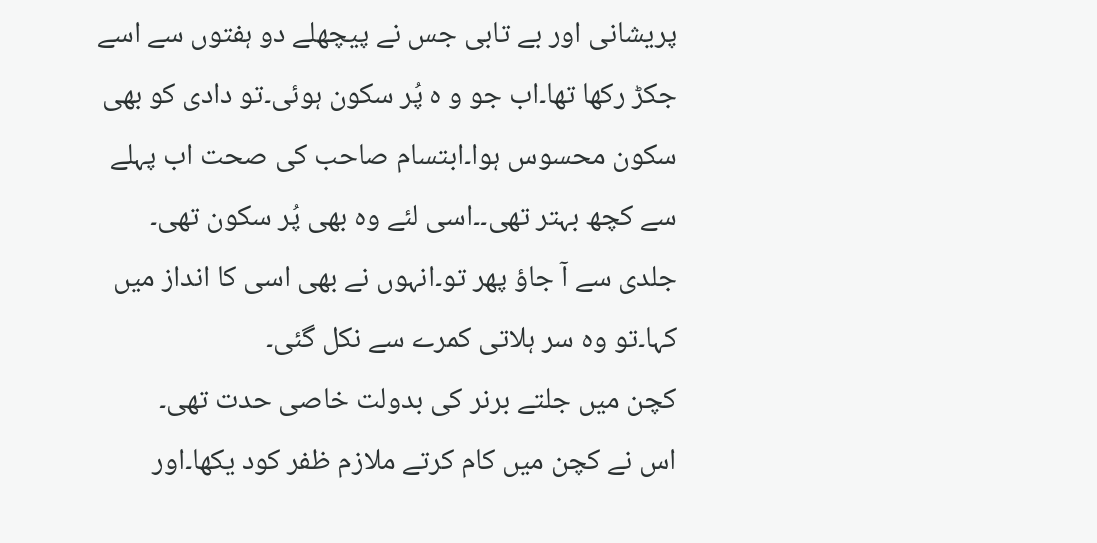پریشانی اور بے تابی جس نے پیچھلے دو ہفتوں سے اسے جکڑ رکھا تھا۔اب جو و ہ پُر سکون ہوئی۔تو دادی کو بھی سکون محسوس ہوا۔ابتسام صاحب کی صحت اب پہلے سے کچھ بہتر تھی۔۔اسی لئے وہ بھی پُر سکون تھی۔
جلدی سے آ جاؤ پھر تو۔انہوں نے بھی اسی کا انداز میں کہا۔تو وہ سر ہلاتی کمرے سے نکل گئی۔
کچن میں جلتے برنر کی بدولت خاصی حدت تھی۔
اس نے کچن میں کام کرتے ملازم ظفر کود یکھا۔اور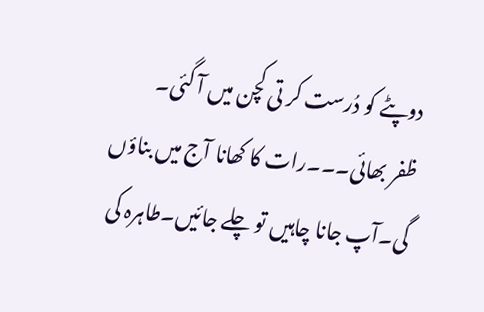دوپٹے کو دُرست کر تی کچن میں آ گئی۔
ظفر بھائی۔۔۔رات کا کھانا آج میں بناؤں گی۔آپ جانا چاہیں تو چلے جائیں۔طاہرہ کی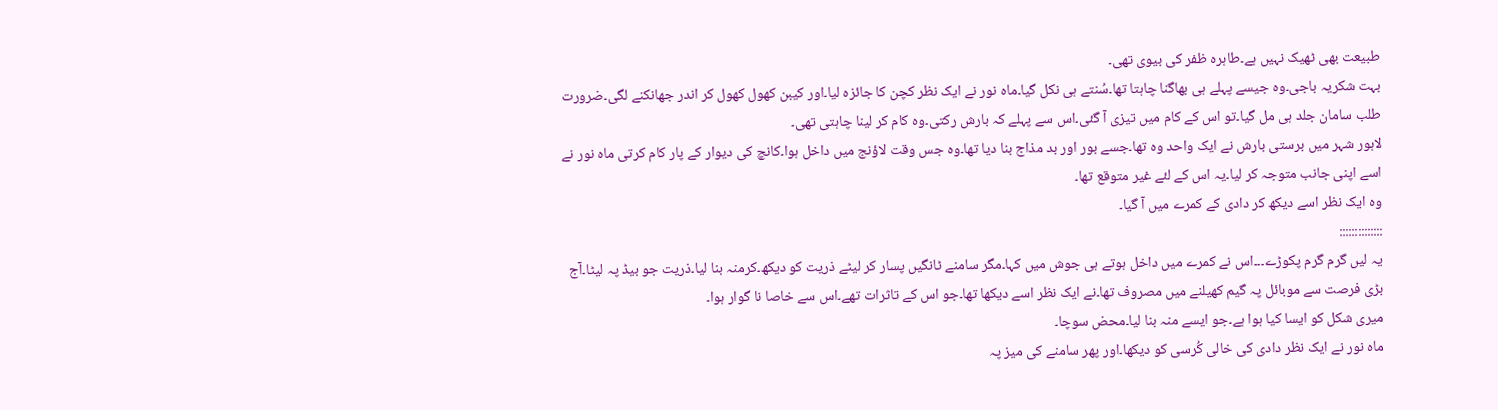طبیعت بھی ٹھیک نہیں ہے۔طاہرہ ظفر کی بیوی تھی۔
بہت شکریہ باجی۔وہ جیسے پہلے ہی بھاگنا چاہتا تھا۔سُنتے ہی نکل گیا۔ماہ نور نے ایک نظر کچن کا جائزہ لیا۔اور کیبن کھول کھول کر اندر جھانکنے لگی۔ضرورت طلب سامان جلد ہی مل گیا۔تو اس کے کام میں تیزی آ گئی۔اس سے پہلے کہ بارش رکتی۔وہ کام کر لینا چاہتی تھی۔
لاہور شہر میں برستی بارش نے ایک واحد وہ تھا۔جسے بور اور بد مذاج بنا دیا تھا۔وہ جس وقت لاؤنج میں داخل ہوا۔کانچ کی دیوار کے پار کام کرتی ماہ نور نے اسے اپنی جانب متوجہ کر لیا۔یہ اس کے لئے غیر متوقع تھا۔
وہ ایک نظر اسے دیکھ کر دادی کے کمرے میں آ گیا۔
::::::::::::::
یہ لیں گرم گرم پکوڑے۔۔۔اس نے کمرے میں داخل ہوتے ہی جوش میں کہا۔مگر سامنے ٹانگیں پسار کر لیٹے ذریت کو دیکھ۔کرمنہ بنا لیا۔ذریت جو بیڈ پہ لیٹا۔آج بڑی فرصت سے موبائل پہ گیم کھیلنے میں مصروف تھا۔نے ایک نظر اسے دیکھا تھا۔جو اس کے تاثرات تھے۔اس سے خاصا نا گوار ہوا۔
میری شکل کو ایسا کیا ہوا ہے۔جو ایسے منہ بنا لیا۔محض سوچا۔
ماہ نور نے ایک نظر دادی کی خالی کُرسی کو دیکھا۔اور پھر سامنے کی میز پہ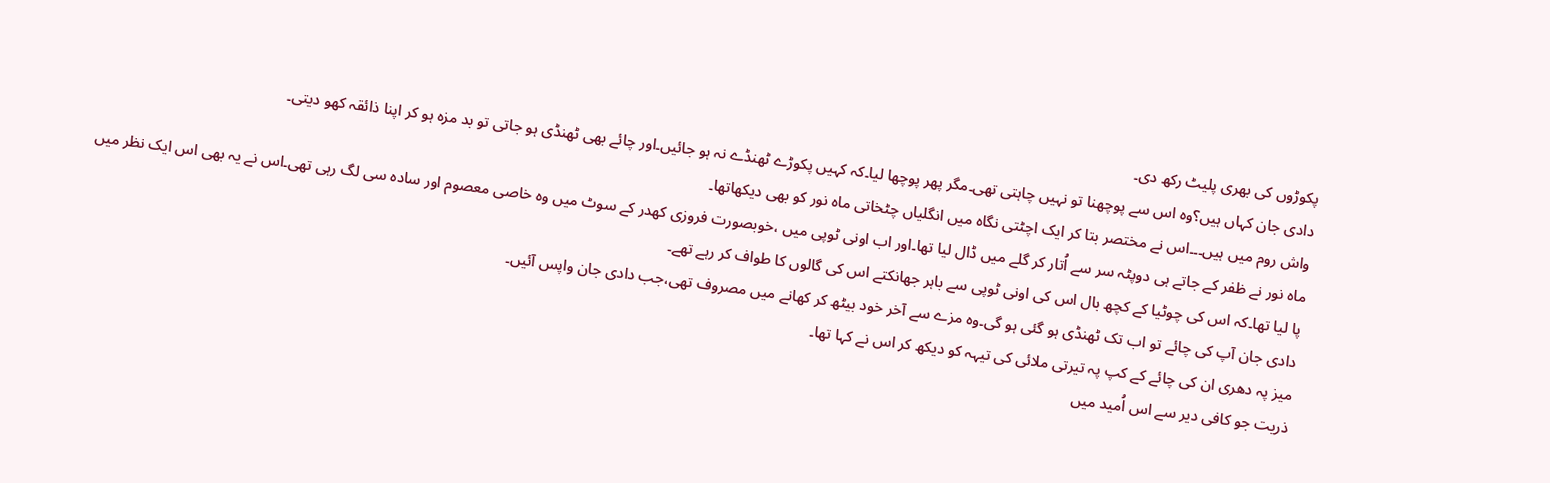پکوڑوں کی بھری پلیٹ رکھ دی۔
دادی جان کہاں ہیں؟وہ اس سے پوچھنا تو نہیں چاہتی تھی۔مگر پھر پوچھا لیا۔کہ کہیں پکوڑے ٹھنڈے نہ ہو جائیں۔اور چائے بھی ٹھنڈی ہو جاتی تو بد مزہ ہو کر اپنا ذائقہ کھو دیتی۔
واش روم میں ہیں۔۔۔اس نے مختصر بتا کر ایک اچٹتی نگاہ میں انگلیاں چٹخاتی ماہ نور کو بھی دیکھاتھا۔
ماہ نور نے ظفر کے جاتے ہی دوپٹہ سر سے اُتار کر گلے میں ڈال لیا تھا۔اور اب اونی ٹوپی میں ،خوبصورت فروزی کھدر کے سوٹ میں وہ خاصی معصوم اور سادہ سی لگ رہی تھی۔اس نے یہ بھی اس ایک نظر میں پا لیا تھا۔کہ اس کی چوٹیا کے کچھ بال اس کی اونی ٹوپی سے باہر جھانکتے اس کی گالوں کا طواف کر رہے تھے۔
دادی جان آپ کی چائے تو اب تک ٹھنڈی ہو گئی ہو گی۔وہ مزے سے آخر خود بیٹھ کر کھانے میں مصروف تھی،جب دادی جان واپس آئیں۔
میز پہ دھری ان کی چائے کے کپ پہ تیرتی ملائی کی تیہہ کو دیکھ کر اس نے کہا تھا۔
ذریت جو کافی دیر سے اس اُمید میں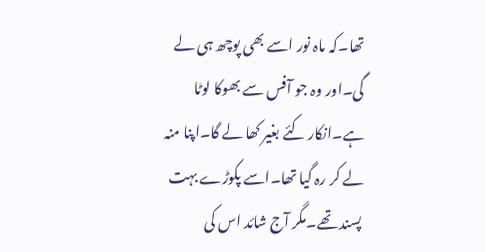تھا۔کہ ماہ نور اسے بھی پوچھ ہی لے گی۔اور وہ جو آفس سے بھوکا لوٹا ہے۔انکار کئے بغیر کھا لے گا۔اپنا منہ لے کر رہ گیا تھا۔اسے پکوڑے بہت پسند تھے۔مگر آج شائد اس کی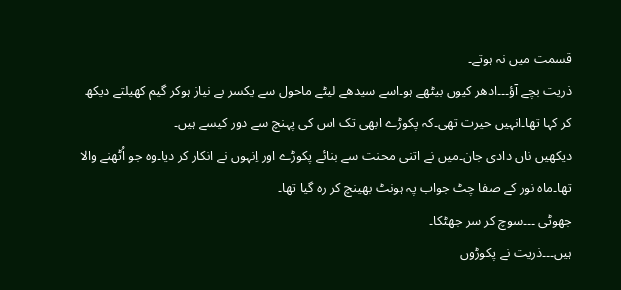قسمت میں نہ ہوتے۔
ذریت بچے آؤ۔۔۔ادھر کیوں بیٹھے ہو۔اسے سیدھے لیٹے ماحول سے یکسر بے نیاز ہوکر گیم کھیلتے دیکھ کر کہا تھا۔انہیں حیرت تھی۔کہ پکوڑے ابھی تک اس کی پہنچ سے دور کیسے ہیں۔
دیکھیں ناں دادی جان۔میں نے اتنی محنت سے بنائے پکوڑے اور اِنہوں نے انکار کر دیا۔وہ جو اُٹھنے والا تھا۔ماہ نور کے صفا چٹ جواب پہ ہونٹ بھینچ کر رہ گیا تھا۔
جھوٹی ۔۔۔سوچ کر سر جھٹکا۔
ہیں۔۔۔ذریت نے پکوڑوں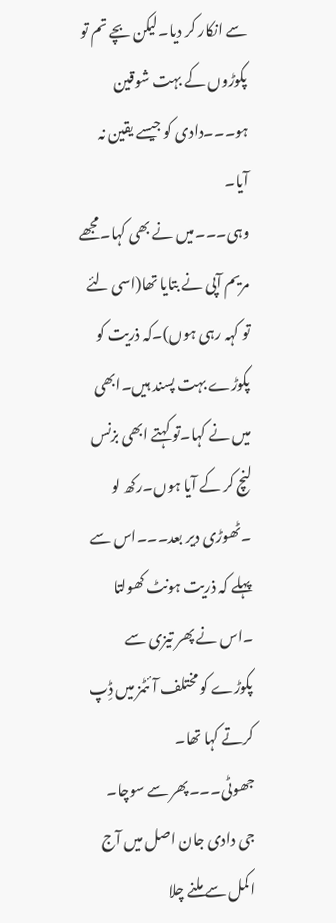سے انکار کر دیا۔لیکن بچے تم تو پکوڑوں کے بہت شوقین ہو۔۔۔دادی کو جیسے یقین نہ آیا۔
وہی۔۔۔میں نے بھی کہا۔مجھے مریم آپی نے بتایا تھا(اسی لئے تو کہہ رہی ہوں)۔کہ ذریت کو پکوڑے بہت پسند ہیں۔ابھی میں نے کہا۔تو کہتے ابھی بزنس لنچ کر کے آیا ہوں۔رکھ لو ۔ٹھوڑی دیر بعد۔۔۔اس سے پہلے کہ ذریت ہونٹ کھولتا ۔اس نے پھر تیزی سے پکوڑے کو مختلف آئٹمز میں ڈِپ کرتے کہا تھا۔
جھوٹی۔۔۔پھر سے سوچا۔
جی دادی جان اصل میں آج اکمل سے ملنے چلا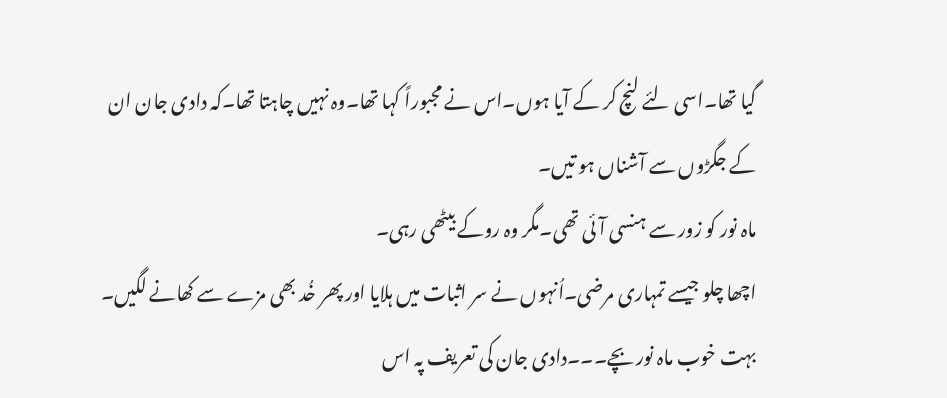گیا تھا۔اسی لئے لنچ کر کے آیا ہوں۔اس نے مجبوراً کہا تھا۔وہ نہیں چاہتا تھا۔کہ دادی جان ان کے جگڑوں سے آشناں ہو تیں۔
ماہ نور کو زور سے ہنسی آئی تھی۔مگر وہ روکے بیٹھی رہی۔
اچھا چلو جیسے تمہاری مرضی۔اُنہوں نے سر اثبات میں ہلایا اور پھر خُد بھی مزے سے کھانے لگیں۔
بہت خوب ماہ نور بچے۔۔۔دادی جان کی تعریف پہ اس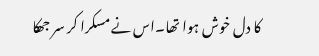کا دل خوش ہوا تھا۔اس نے مسکرا کر سر جھکا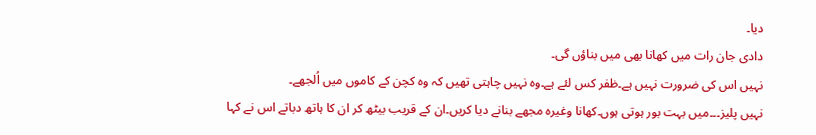دیا۔
دادی جان رات میں کھانا بھی میں بناؤں گی۔
نہیں اس کی ضرورت نہیں ہے۔ظفر کس لئے ہے۔وہ نہیں چاہتی تھیں کہ وہ کچن کے کاموں میں اُلجھے۔
نہیں پلیز۔۔۔میں بہت بور ہوتی ہوں۔کھانا وغیرہ مجھے بنانے دیا کریں۔ان کے قریب بیٹھ کر ان کا ہاتھ دباتے اس نے کہا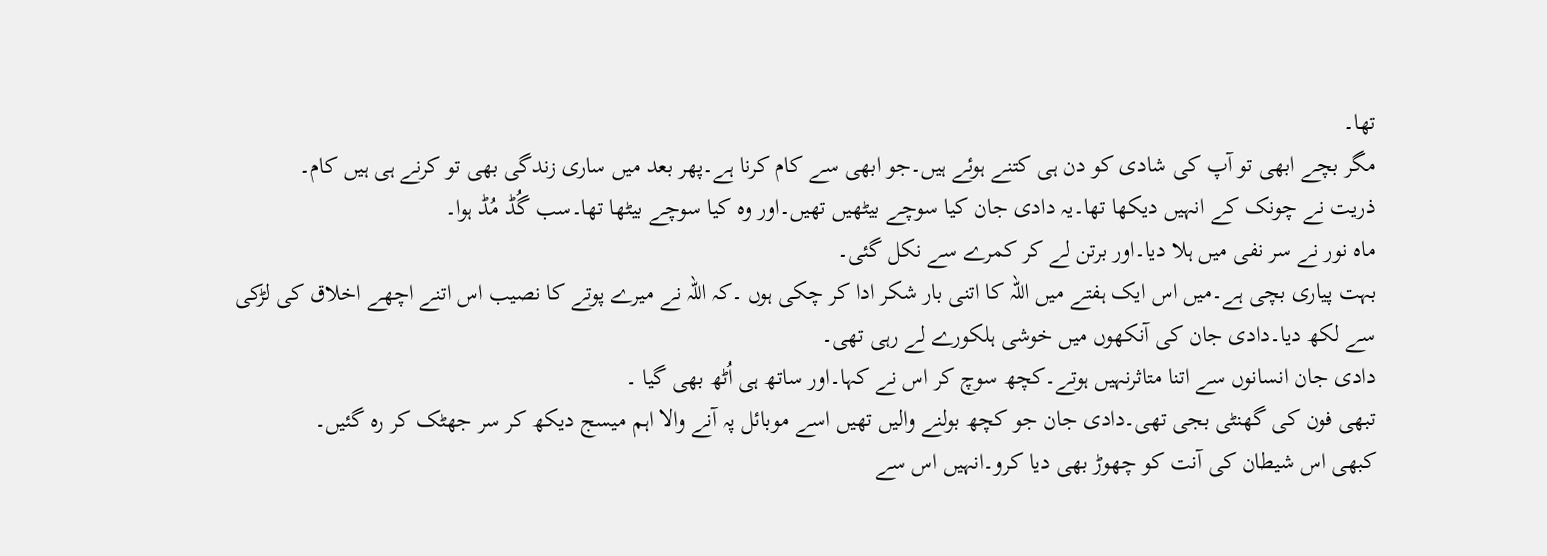تھا۔
مگر بچے ابھی تو آپ کی شادی کو دن ہی کتنے ہوئے ہیں۔جو ابھی سے کام کرنا ہے۔پھر بعد میں ساری زندگی بھی تو کرنے ہی ہیں کام۔
ذریت نے چونک کے انہیں دیکھا تھا۔یہ دادی جان کیا سوچے بیٹھیں تھیں۔اور وہ کیا سوچے بیٹھا تھا۔سب گُڈ مُڈ ہوا۔
ماہ نور نے سر نفی میں ہلا دیا۔اور برتن لے کر کمرے سے نکل گئی۔
بہت پیاری بچی ہے۔میں اس ایک ہفتے میں اللہ کا اتنی بار شکر ادا کر چکی ہوں ۔کہ اللہ نے میرے پوتے کا نصیب اس اتنے اچھے اخلاق کی لڑکی سے لکھ دیا۔دادی جان کی آنکھوں میں خوشی ہلکورے لے رہی تھی۔
دادی جان انسانوں سے اتنا متاثرنہیں ہوتے۔کچھ سوچ کر اس نے کہا۔اور ساتھ ہی اُٹھ بھی گیا ۔
تبھی فون کی گھنٹی بجی تھی۔دادی جان جو کچھ بولنے والیں تھیں اسے موبائل پہ آنے والا اہم میسج دیکھ کر سر جھٹک کر رہ گئیں۔
کبھی اس شیطان کی آنت کو چھوڑ بھی دیا کرو۔انہیں اس سے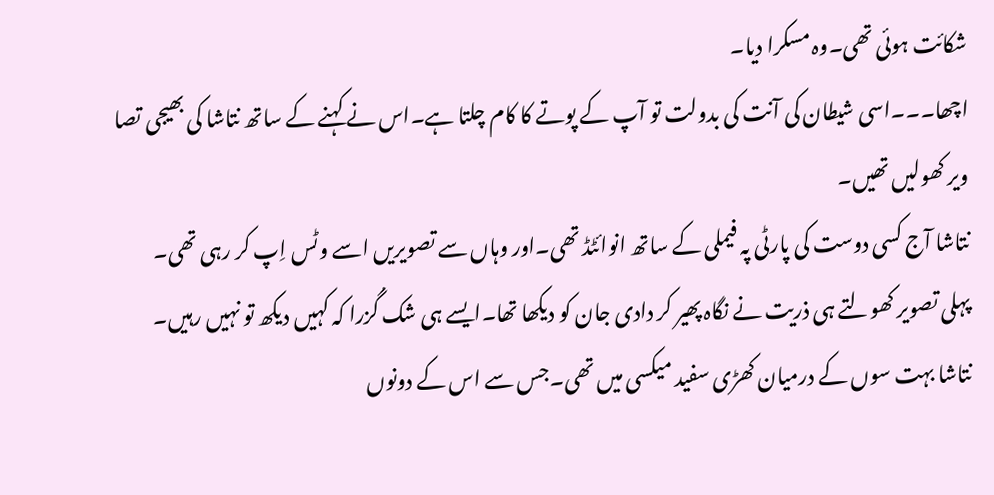شکائت ہوئی تھی۔وہ مسکرا دیا۔
اچھا۔۔۔اسی شیطان کی آنت کی بدولت تو آپ کے پوتے کا کام چلتا ہے۔اس نے کہنے کے ساتھ نتاشا کی بھیجی تصا ویر کھولیں تھیں۔
نتاشا آج کسی دوست کی پارٹی پہ فیملی کے ساتھ انوائٹڈ تھی۔اور وہاں سے تصویریں اسے وٹس اِپ کر رہی تھی۔
پہلی تصویر کھولتے ہی ذریت نے نگاہ پھیر کر دادی جان کو دیکھا تھا۔ایسے ہی شک گُزرا کہ کہیں دیکھ تو نہیں رہیں۔
نتاشا بہت سوں کے درمیان کھڑی سفید میکسی میں تھی۔جس سے اس کے دونوں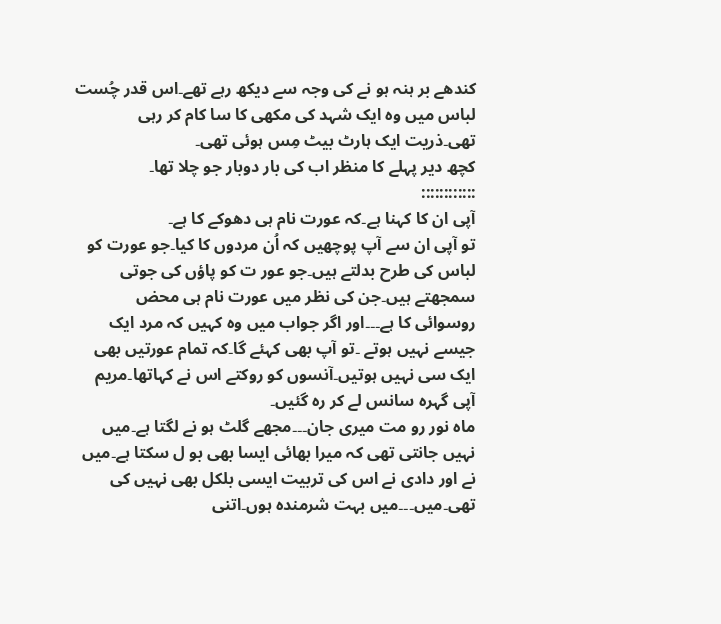کندھے بر ہنہ ہو نے کی وجہ سے دیکھ رہے تھے۔اس قدر چُست لباس میں وہ ایک شہد کی مکھی کا سا کام کر رہی تھی۔ذریت ایک ہارٹ بیٹ مِس ہوئی تھی۔
کچھ دیر پہلے کا منظر اب کی بار دوبار جو چلا تھا۔
::::::::::::
آپی ان کا کہنا ہے۔کہ عورت نام ہی دھوکے کا ہے۔
تو آپی ان سے آپ پوچھیں کہ اُن مردوں کا کیا۔جو عورت کو لباس کی طرح بدلتے ہیں۔جو عور ت کو پاؤں کی جوتی سمجھتے ہیں۔جن کی نظر میں عورت نام ہی محض روسوائی کا ہے۔۔۔اور اگر جواب میں وہ کہیں کہ مرد ایک جیسے نہیں ہوتے ۔تو آپ بھی کہئے گا۔کہ تمام عورتیں بھی ایک سی نہیں ہوتیں۔آنسوں کو روکتے اس نے کہاتھا۔مریم آپی گہرہ سانس لے کر رہ گئیں۔
ماہ نور رو مت میری جان۔۔۔مجھے گلٹ ہو نے لگتا ہے۔میں نہیں جانتی تھی کہ میرا بھائی ایسا بھی بو ل سکتا ہے۔میں نے اور دادی نے اس کی تربیت ایسی بلکل بھی نہیں کی تھی۔میں۔۔۔میں بہت شرمندہ ہوں۔اتنی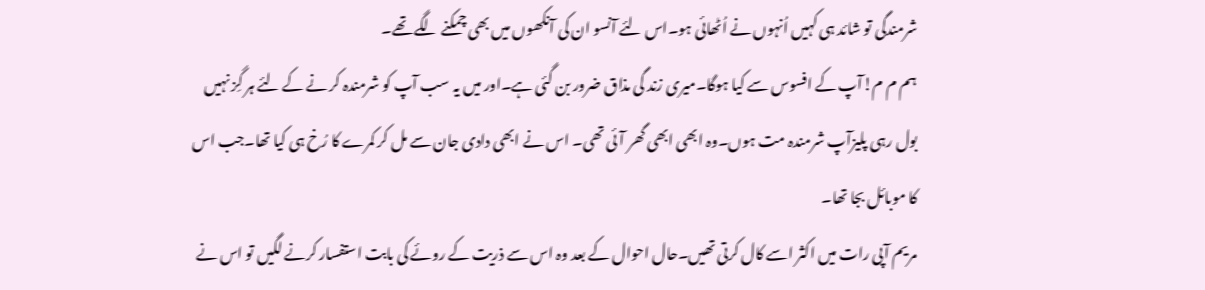شرمندگی تو شائد ہی کہیں اُنہوں نے اُٹھائی ہو۔اس لئے آنسو ان کی آنکھوں میں بھی چمکنے لگے تھے۔
ہم م م!آپ کے افسوس سے کیا ہوگا۔میری زند گی مذاق ضرور بن گئی ہے۔اور میں یہ سب آپ کو شرمندہ کر نے کے لئے ہر گِز نہیں بول رہی پلیزآپ شرمندہ مت ہوں۔وہ ابھی ابھی گھر آئی تھی۔ اس نے ابھی دادی جان سے مل کر کمرے کا رُخ ہی کیا تھا۔جب اس کا موبائل بجا تھا۔
مریم آپی رات میں اکثر اسے کال کرتی تھیں۔حال احوال کے بعد وہ اس سے ذریت کے روئے کی بابت استفسار کرنے لگیں تو اس نے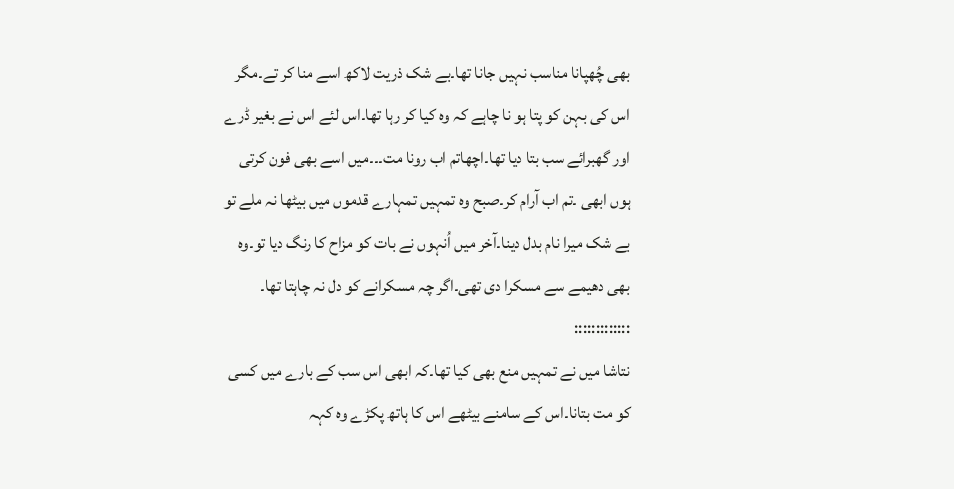بھی چُھپانا مناسب نہیں جانا تھا۔بے شک ذریت لاکھ اسے منا کر تے۔مگر اس کی بہن کو پتا ہو نا چاہے کہ وہ کیا کر رہا تھا۔اس لئے اس نے بغیر ڈرے اور گھبرائے سب بتا دیا تھا۔اچھاتم اب رونا مت۔۔۔میں اسے بھی فون کرتی ہوں ابھی ۔تم اب آرام کر۔صبح وہ تمہیں تمہارے قدموں میں بیٹھا نہ ملے تو بے شک میرا نام بدل دینا۔آخر میں اُنہوں نے بات کو مزاح کا رنگ دیا تو۔وہ بھی دھیمے سے مسکرا دی تھی۔اگر چہ مسکرانے کو دل نہ چاہتا تھا۔
:::::::::::::
نتاشا میں نے تمہیں منع بھی کیا تھا۔کہ ابھی اس سب کے بارے میں کسی کو مت بتانا۔اس کے سامنے بیٹھے اس کا ہاتھ پکڑے وہ کہہ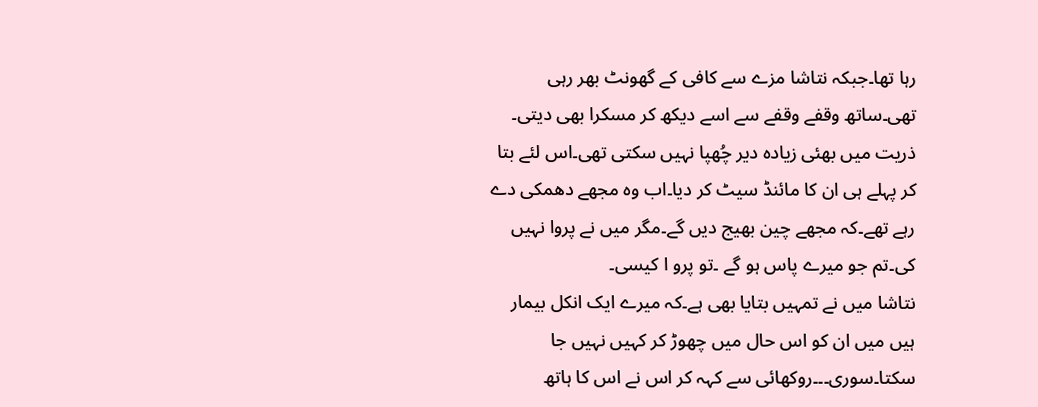رہا تھا۔جبکہ نتاشا مزے سے کافی کے گھونٹ بھر رہی تھی۔ساتھ وقفے وقفے سے اسے دیکھ کر مسکرا بھی دیتی۔
ذریت میں بھئی زیادہ دیر چُھپا نہیں سکتی تھی۔اس لئے بتا کر پہلے ہی ان کا مائنڈ سیٹ کر دیا۔اب وہ مجھے دھمکی دے رہے تھے۔کہ مجھے چین بھیج دیں گے۔مگر میں نے پروا نہیں کی۔تم جو میرے پاس ہو گے ۔تو پرو ا کیسی۔
نتاشا میں نے تمہیں بتایا بھی ہے۔کہ میرے ایک انکل بیمار ہیں میں ان کو اس حال میں چھوڑ کر کہیں نہیں جا سکتا۔سوری۔۔۔روکھائی سے کہہ کر اس نے اس کا ہاتھ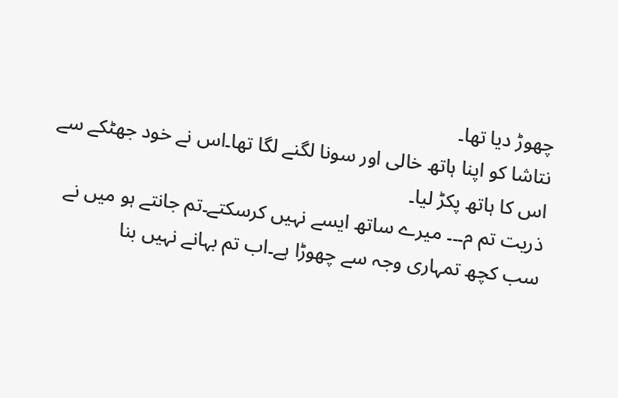چھوڑ دیا تھا۔
نتاشا کو اپنا ہاتھ خالی اور سونا لگنے لگا تھا۔اس نے خود جھٹکے سے اس کا ہاتھ پکڑ لیا۔
ذریت تم م۔۔۔ میرے ساتھ ایسے نہیں کرسکتے۔تم جانتے ہو میں نے سب کچھ تمہاری وجہ سے چھوڑا ہے۔اب تم بہانے نہیں بنا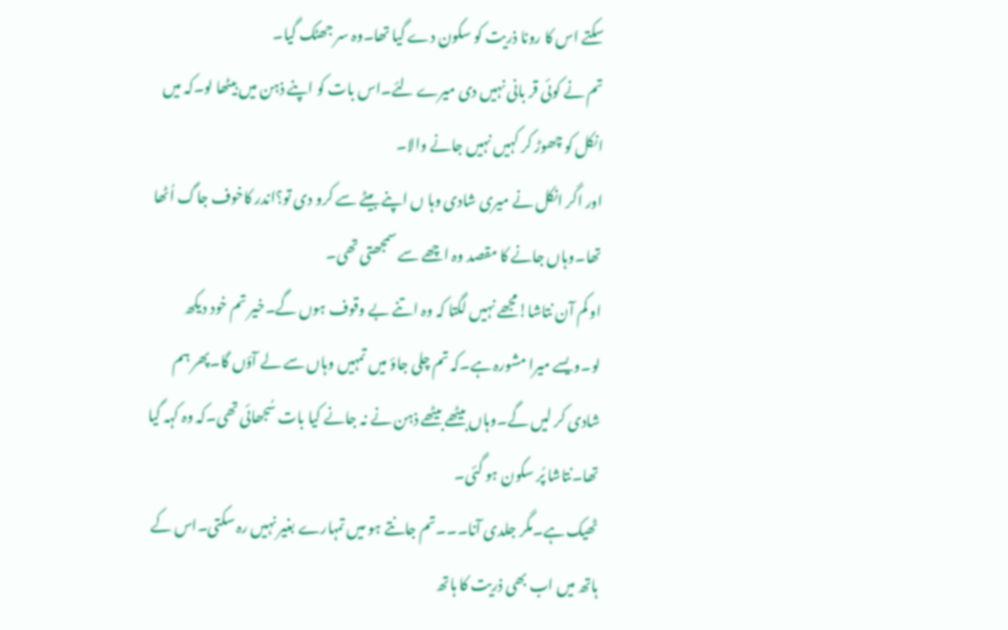سکتے اس کا رونا ذریت کو سکون دے گیا تھا۔وہ سر جھٹک گیا۔
تم نے کوئی قر بانی نہیں دی میرے لئے۔اس بات کو اپنے ذہن میں بیٹھا لو۔کہ میں انکل کو چھوڑ کر کہیں نہیں جانے والا۔
اور اگر انکل نے میری شادی وہا ں اپنے بیٹے سے کرو دی تو؟اندر کاخوف جاگ اُٹھا تھا۔وہاں جانے کا مقصد وہ اچھے سے سمجھتی تھی۔
او کم آن نتاشا!مجھے نہیں لگتا کہ وہ اتنے بے وقوف ہوں گے۔خیر تم خود دیکھ لو۔ویسے میرا مشورہ ہے۔کہ تم چلی جاؤ میں تمہیں وہاں سے لے آؤں گا۔پھر ہم شادی کر لیں گے۔وہاں بیٹھے بیٹھے ذہن نے نہ جانے کیا بات سُجھائی تھی۔کہ وہ کہہ گیا تھا۔نتاشا پُر سکون ہو گئی۔
ٹھیک ہے۔مگر جلدی آنا۔۔۔تم جانتے ہو میں تمہارے بغیر نہیں رہ سکتی۔اس کے ہاتھ میں اب بھی ذریت کا ہاتھ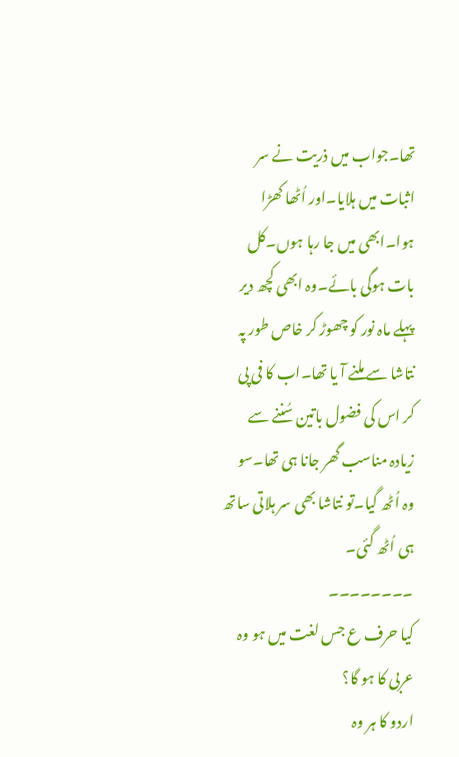تھا۔جواب میں ذریت نے سر اثبات میں ہلایا۔اور اُٹھا کھڑا ہوا۔ابھی میں جا رہا ہوں۔کل بات ہوگی بائے۔وہ ابھی کچھ دیر پہلے ماہ نور کو چھوڑ کر خاص طور پہ نتاشا سے ملنے آ یا تھا۔اب کا فی پی کر اس کی فضول باتین سُننے سے زیادہ مناسب گھر جانا ہی تھا۔سو وہ اُٹھ گیا۔تو نتاشا بھی سر ہلاتی ساتھ ہی اُٹھ گئی۔
۔۔۔۔۔۔۔۔
کیا حرف ع جس لغت میں ہو وہ عربی کا ہو گا؟
اردو کا ہر وہ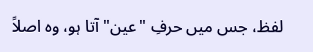لفظ، جس میں حرفِ "عین" آتا ہو، وہ اصلاً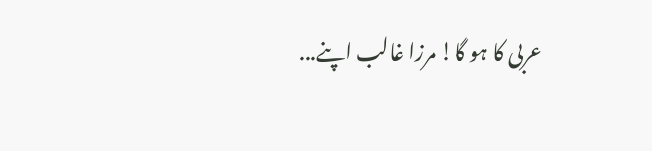عربی کا ہو گا! مرزا غالب اپنے...